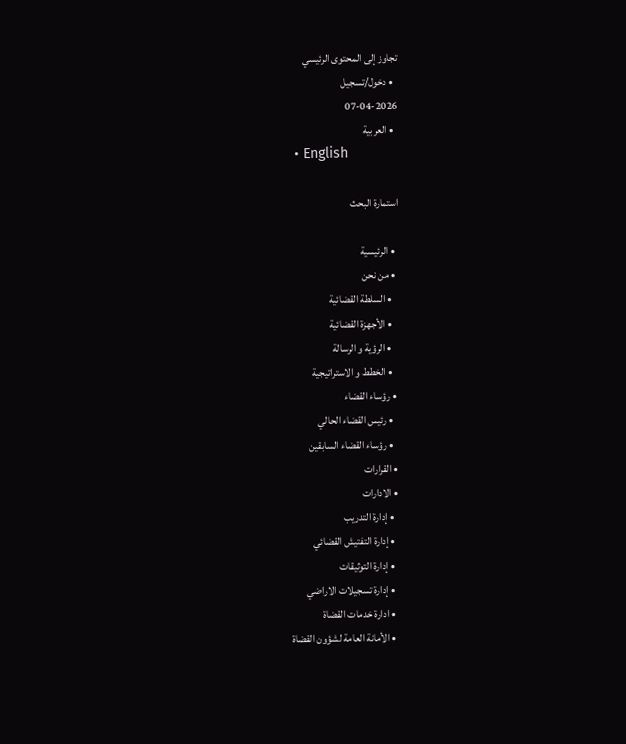تجاوز إلى المحتوى الرئيسي
  • دخول/تسجيل
07-04-2026
  • العربية
  • English

استمارة البحث

  • الرئيسية
  • من نحن
    • السلطة القضائية
    • الأجهزة القضائية
    • الرؤية و الرسالة
    • الخطط و الاستراتيجية
  • رؤساء القضاء
    • رئيس القضاء الحالي
    • رؤساء القضاء السابقين
  • القرارات
  • الادارات
    • إدارة التدريب
    • إدارة التفتيش القضائي
    • إدارة التوثيقات
    • إدارة تسجيلات الاراضي
    • ادارة خدمات القضاة
    • الأمانة العامة لشؤون القضاة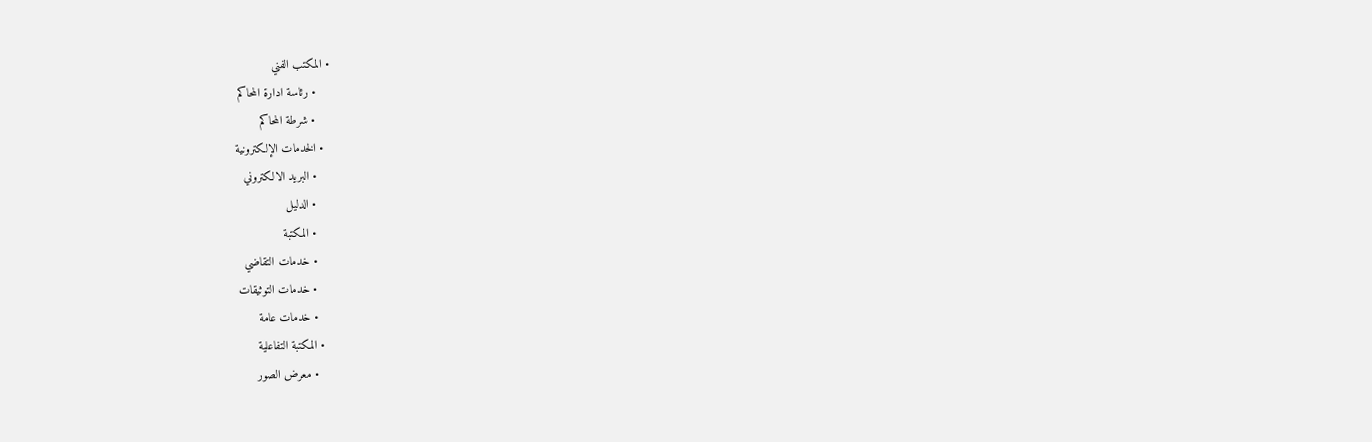• المكتب الفني
    • رئاسة ادارة المحاكم
    • شرطة المحاكم
  • الخدمات الإلكترونية
    • البريد الالكتروني
    • الدليل
    • المكتبة
    • خدمات التقاضي
    • خدمات التوثيقات
    • خدمات عامة
  • المكتبة التفاعلية
    • معرض الصور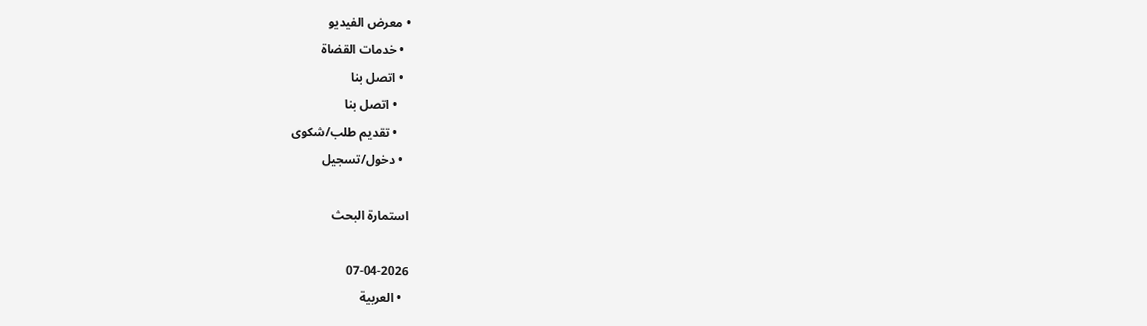• معرض الفيديو
  • خدمات القضاة
  • اتصل بنا
    • اتصل بنا
    • تقديم طلب/شكوى
  • دخول/تسجيل

استمارة البحث

07-04-2026
  • العربية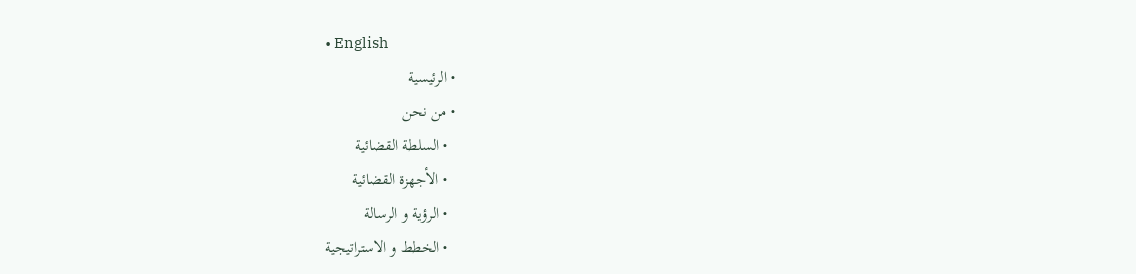• English
    • الرئيسية
    • من نحن
      • السلطة القضائية
      • الأجهزة القضائية
      • الرؤية و الرسالة
      • الخطط و الاستراتيجية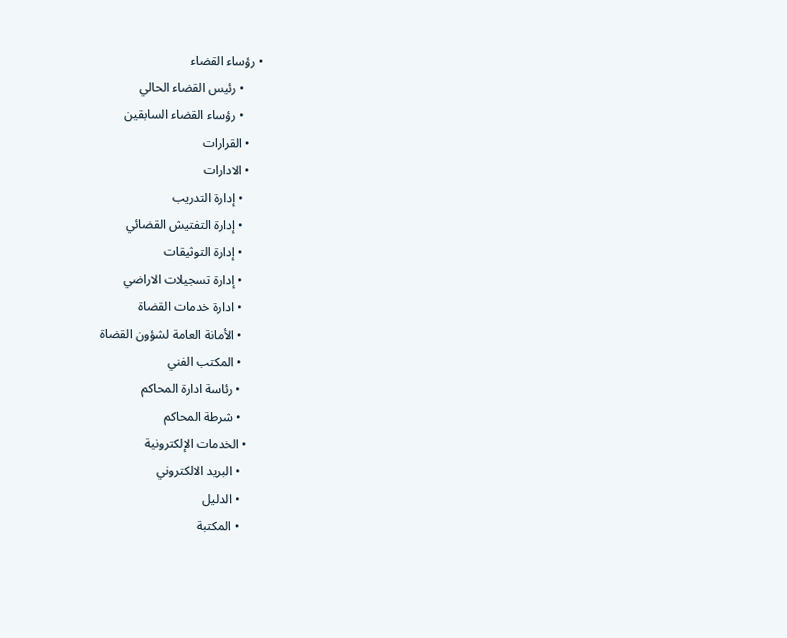• رؤساء القضاء
      • رئيس القضاء الحالي
      • رؤساء القضاء السابقين
    • القرارات
    • الادارات
      • إدارة التدريب
      • إدارة التفتيش القضائي
      • إدارة التوثيقات
      • إدارة تسجيلات الاراضي
      • ادارة خدمات القضاة
      • الأمانة العامة لشؤون القضاة
      • المكتب الفني
      • رئاسة ادارة المحاكم
      • شرطة المحاكم
    • الخدمات الإلكترونية
      • البريد الالكتروني
      • الدليل
      • المكتبة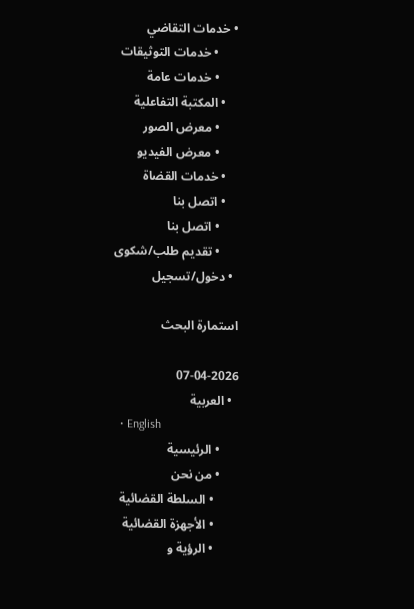• خدمات التقاضي
      • خدمات التوثيقات
      • خدمات عامة
    • المكتبة التفاعلية
      • معرض الصور
      • معرض الفيديو
    • خدمات القضاة
    • اتصل بنا
      • اتصل بنا
      • تقديم طلب/شكوى
  • دخول/تسجيل

استمارة البحث

07-04-2026
  • العربية
  • English
      • الرئيسية
      • من نحن
        • السلطة القضائية
        • الأجهزة القضائية
        • الرؤية و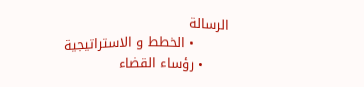الرسالة
        • الخطط و الاستراتيجية
      • رؤساء القضاء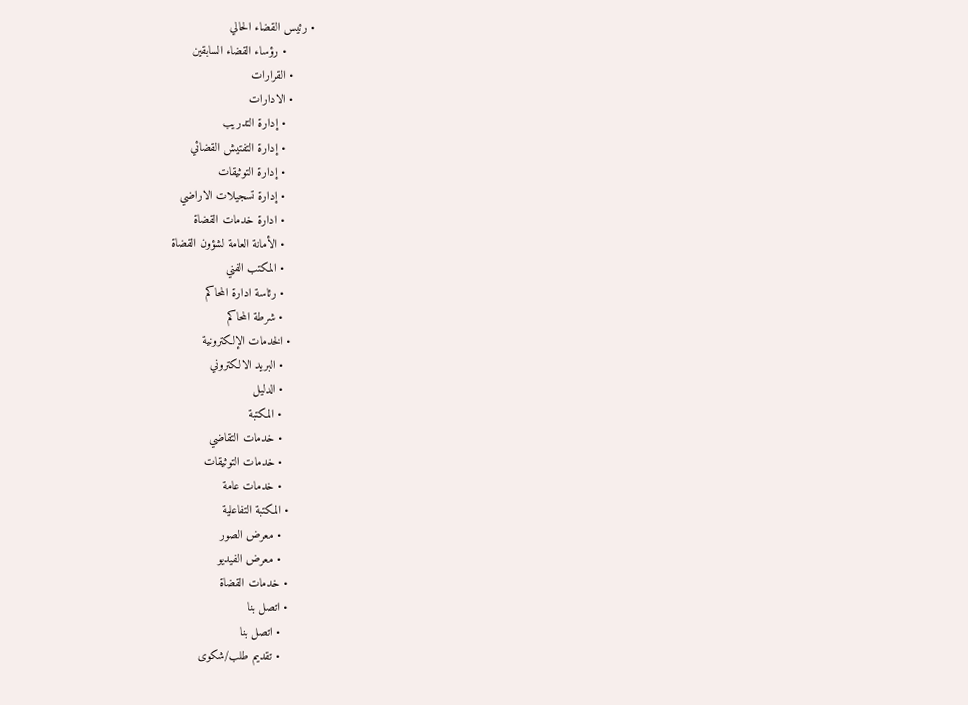• رئيس القضاء الحالي
        • رؤساء القضاء السابقين
      • القرارات
      • الادارات
        • إدارة التدريب
        • إدارة التفتيش القضائي
        • إدارة التوثيقات
        • إدارة تسجيلات الاراضي
        • ادارة خدمات القضاة
        • الأمانة العامة لشؤون القضاة
        • المكتب الفني
        • رئاسة ادارة المحاكم
        • شرطة المحاكم
      • الخدمات الإلكترونية
        • البريد الالكتروني
        • الدليل
        • المكتبة
        • خدمات التقاضي
        • خدمات التوثيقات
        • خدمات عامة
      • المكتبة التفاعلية
        • معرض الصور
        • معرض الفيديو
      • خدمات القضاة
      • اتصل بنا
        • اتصل بنا
        • تقديم طلب/شكوى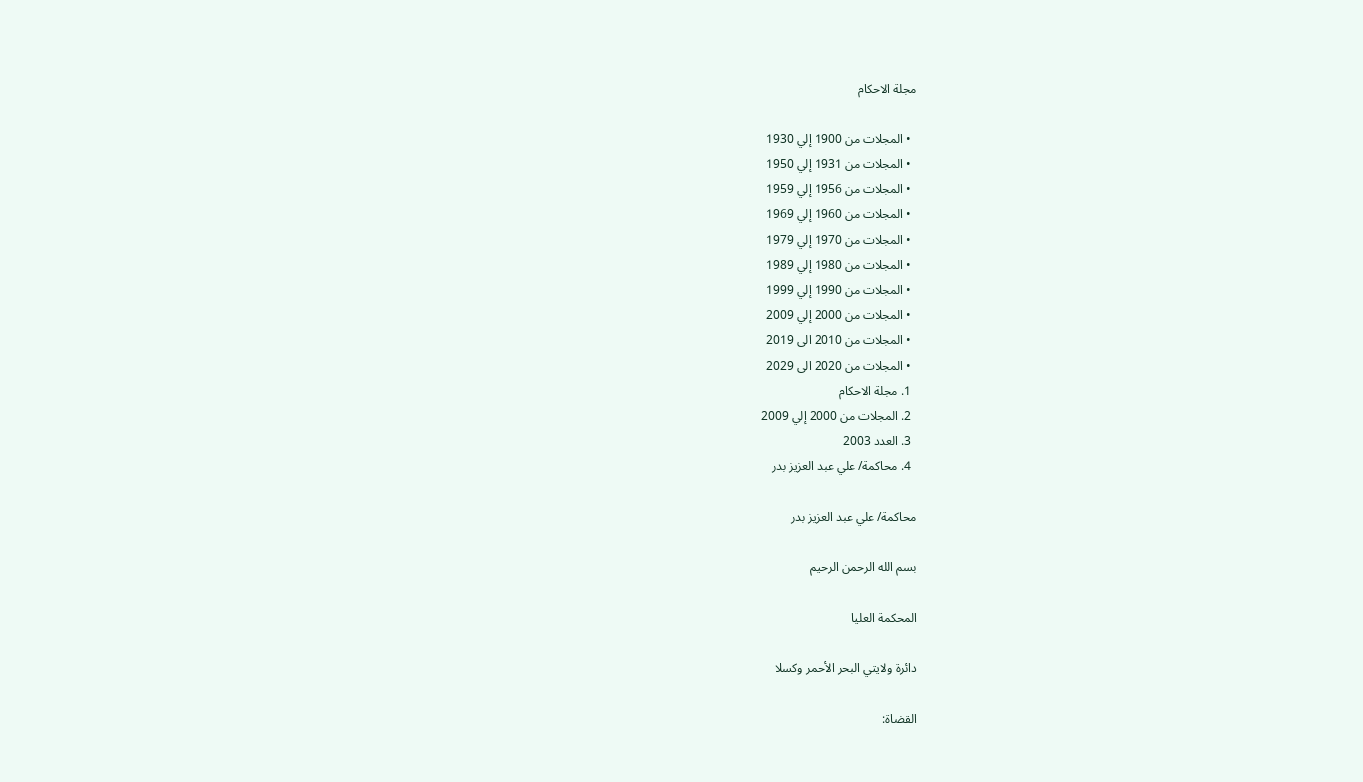مجلة الاحكام

  • المجلات من 1900 إلي 1930
  • المجلات من 1931 إلي 1950
  • المجلات من 1956 إلي 1959
  • المجلات من 1960 إلي 1969
  • المجلات من 1970 إلي 1979
  • المجلات من 1980 إلي 1989
  • المجلات من 1990 إلي 1999
  • المجلات من 2000 إلي 2009
  • المجلات من 2010 الى 2019
  • المجلات من 2020 الى 2029
  1. مجلة الاحكام
  2. المجلات من 2000 إلي 2009
  3. العدد 2003
  4. محاكمة/ علي عبد العزيز بدر

محاكمة/ علي عبد العزيز بدر

بسم الله الرحمن الرحيم

المحكمة العليا

دائرة ولايتي البحر الأحمر وكسلا

القضاة: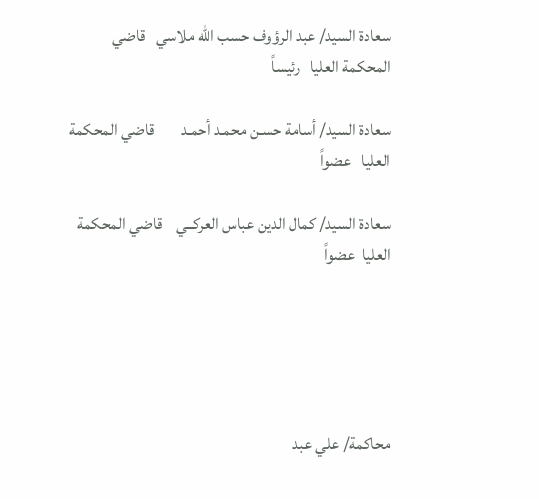سعادة السيد/ عبد الرؤوف حسب الله ملاسي   قاضي المحكمة العليا   رئيساً

سعادة السيد/ أسامة حسـن محمـد أحمـد        قاضي المحكمة العليا   عضواً

سعادة السيد/ كمال الدين عباس العركــي    قاضي المحكمة العليا  عضواً





محاكمة/ علي عبد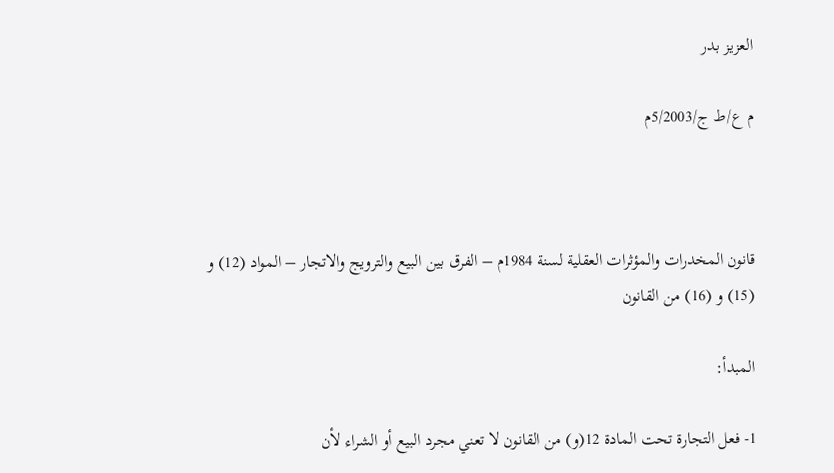العزيز بدر

م ع/ط ج/5/2003م



قانون المخدرات والمؤثرات العقلية لسنة 1984م – الفرق بين البيع والترويج والاتجار – المواد (12) و (15) و (16) من القانون

المبدأ:

1- فعل التجارة تحت المادة 12(و) من القانون لا تعني مجرد البيع أو الشراء لأن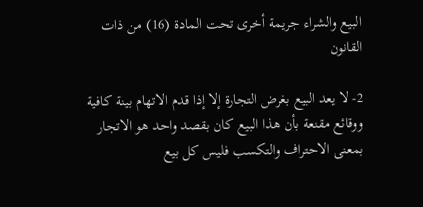البيع والشراء جريمة أخرى تحت المادة (16) من ذات القانون

2- لا يعد البيع بغرض التجارة إلا إذا قدم الاتهام بينة كافية ووقائع مقنعة بأن هذا البيع كان بقصد واحد هو الاتجار بمعنى الاحتراف والتكسب فليس كل بيع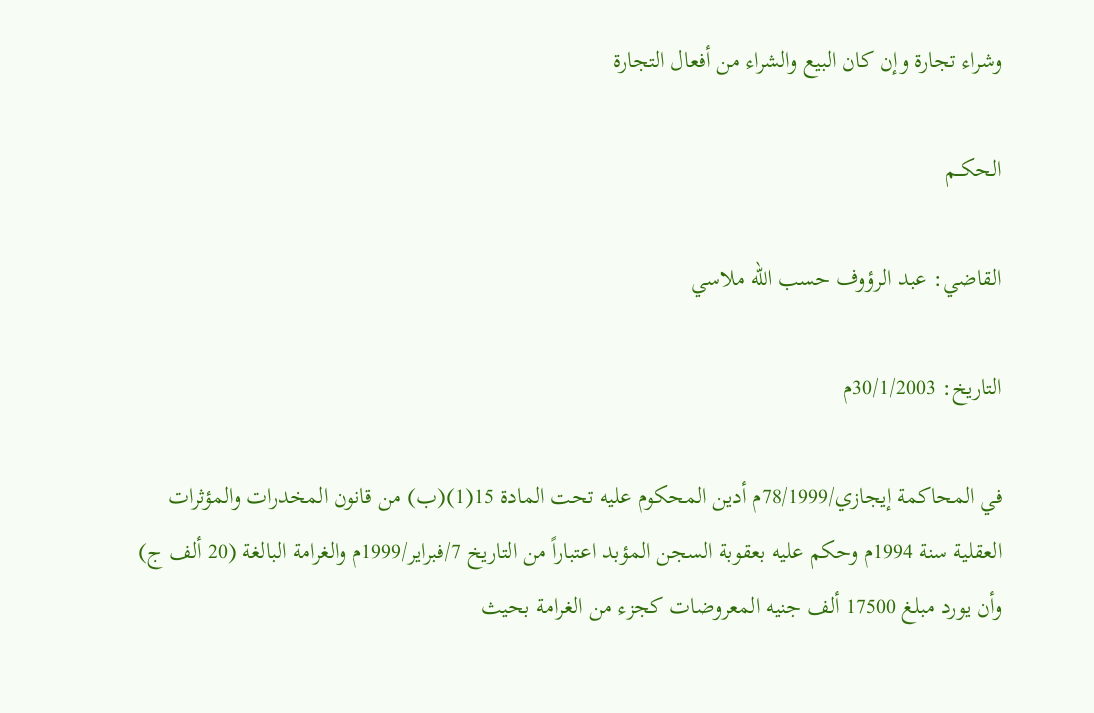وشراء تجارة وإن كان البيع والشراء من أفعال التجارة

الحكــم

القاضي: عبد الرؤوف حسب الله ملاسي

التاريخ: 30/1/2003م

في المحاكمة إيجازي/78/1999م أدين المحكوم عليه تحت المادة 15(1)(ب) من قانون المخدرات والمؤثرات العقلية سنة 1994م وحكم عليه بعقوبة السجن المؤبد اعتباراً من التاريخ 7/فبراير/1999م والغرامة البالغة (20 ألف ج) وأن يورد مبلغ 17500 ألف جنيه المعروضات كجزء من الغرامة بحيث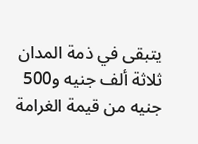يتبقى في ذمة المدان ثلاثة ألف جنيه و500 جنيه من قيمة الغرامة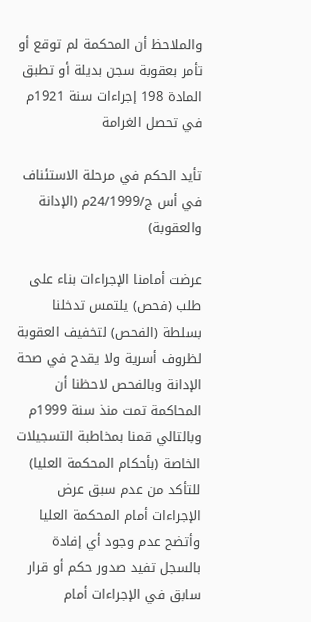والملاحظ أن المحكمة لم توقع أو تأمر بعقوبة سجن بديلة أو تطبق المادة 198 إجراءات سنة 1921م في تحصل الغرامة

تأيد الحكم في مرحلة الاستئناف في أس ج/24/1999م (الإدانة والعقوبة)

عرضت أمامنا الإجراءات بناء على طلب (فحص) يلتمس تدخلنا بسلطة (الفحص) لتخفيف العقوبة لظروف أسرية ولا يقدح في صحة الإدانة وبالفحص لاحظنا أن المحاكمة تمت منذ سنة 1999م وبالتالي قمنا بمخاطبة التسجيلات الخاصة (بأحكام المحكمة العليا) للتأكد من عدم سبق عرض الإجراءات أمام المحكمة العليا وأتضح عدم وجود أي إفادة بالسجل تفيد صدور حكم أو قرار سابق في الإجراءات أمام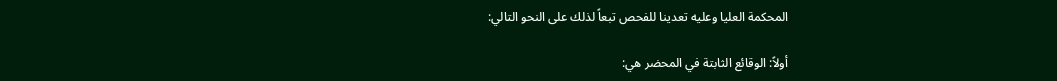المحكمة العليا وعليه تعدينا للفحص تبعاً لذلك على النحو التالي:

أولاً: الوقائع الثابتة في المحضر هي: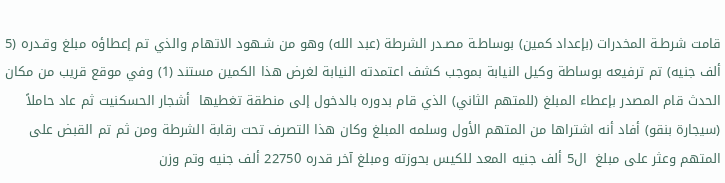قامت شرطـة المخدرات (بإعداد كمين) بوساطـة مصـدر الشرطة (عبد الله) وهو من شـهود الاتهام والذي تم إعطاؤه مبلغ وقـدره (5 ألف جنيه) تم ترفيعه بوساطة وكيل النيابة بموجب كشف اعتمدته النيابة لغرض هذا الكمين مستند (1) وفي موقع قريب من مكان الحدث قام المصدر بإعطاء المبلغ (للمتهم الثاني) الذي قام بدوره بالدخول إلى منطقة تغطيها  أشجار الحسكنيت ثم عاد حاملاً (سيجارة بنقو) أفاد أنه اشتراها من المتهم الأول وسلمه المبلغ وكان هذا التصرف تحت رقابة الشرطة ومن ثم تم القبض على المتهم وعثر على مبلغ  ال5 ألف جنيه المعد للكيس بحوزته ومبلغ آخر قدره 22750 ألف جنيه وتم وزن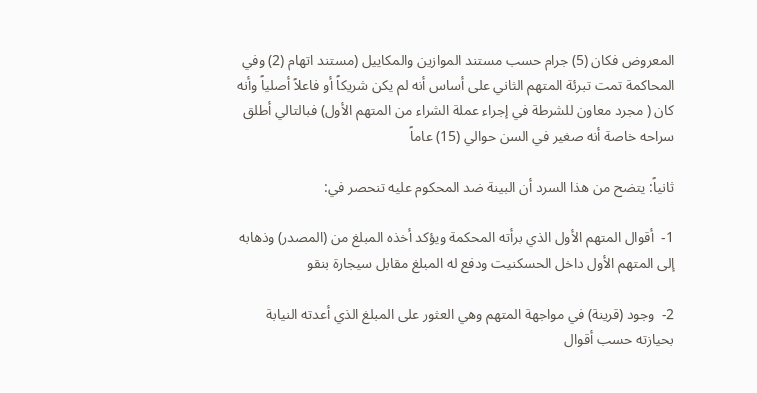المعروض فكان (5) جرام حسب مستند الموازين والمكاييل (مستند اتهام (2) وفي المحاكمة تمت تبرئة المتهم الثاني على أساس أنه لم يكن شريكاً أو فاعلاً أصلياً وأنه كان ( مجرد معاون للشرطة في إجراء عملة الشراء من المتهم الأول) فبالتالي أطلق سراحه خاصة أنه صغير في السن حوالي (15) عاماً

ثانياً: يتضح من هذا السرد أن البينة ضد المحكوم عليه تنحصر في:

1-  أقوال المتهم الأول الذي برأته المحكمة ويؤكد أخذه المبلغ من (المصدر) وذهابه إلى المتهم الأول داخل الحسكنيت ودفع له المبلغ مقابل سيجارة بنقو

2-  وجود (قرينة) في مواجهة المتهم وهي العثور على المبلغ الذي أعدته النيابة بحيازته حسب أقوال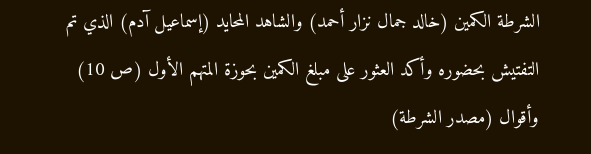الشرطة الكمين (خالد جمال نزار أحمد) والشاهد المحايد (إسماعيل آدم) الذي تم التفتيش بحضوره وأكد العثور على مبلغ الكمين بحوزة المتهم الأول (ص 10) وأقوال (مصدر الشرطة)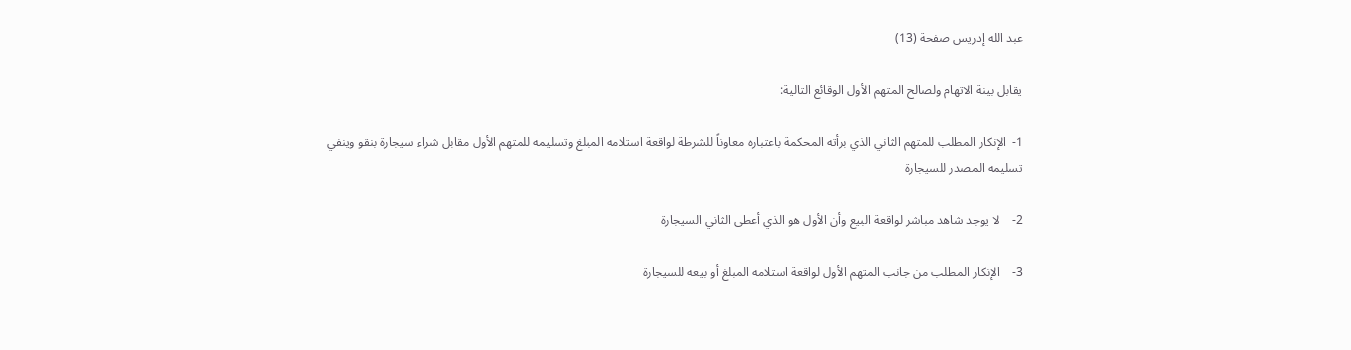عبد الله إدريس صفحة (13)

يقابل بينة الاتهام ولصالح المتهم الأول الوقائع التالية:

1-  الإنكار المطلب للمتهم الثاني الذي برأته المحكمة باعتباره معاوناً للشرطة لواقعة استلامه المبلغ وتسليمه للمتهم الأول مقابل شراء سيجارة بنقو وينفي تسليمه المصدر للسيجارة

2-    لا يوجد شاهد مباشر لواقعة البيع وأن الأول هو الذي أعطى الثاني السيجارة

3-    الإنكار المطلب من جانب المتهم الأول لواقعة استلامه المبلغ أو بيعه للسيجارة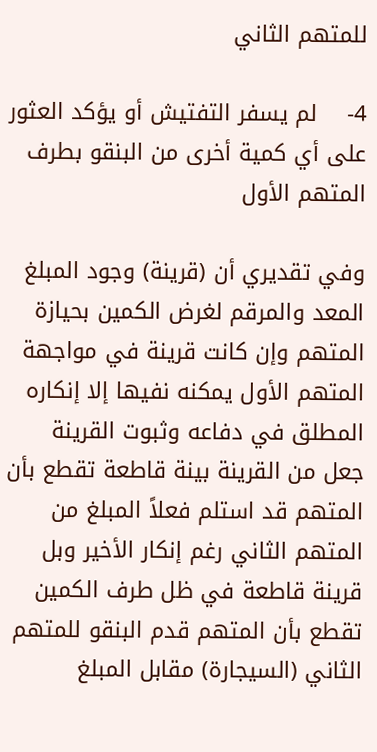للمتهم الثاني

4-    لم يسفر التفتيش أو يؤكد العثور على أي كمية أخرى من البنقو بطرف المتهم الأول

وفي تقديري أن (قرينة) وجود المبلغ المعد والمرقم لغرض الكمين بحيازة المتهم وإن كانت قرينة في مواجهة المتهم الأول يمكنه نفيها إلا إنكاره المطلق في دفاعه وثبوت القرينة جعل من القرينة بينة قاطعة تقطع بأن المتهم قد استلم فعلاً المبلغ من المتهم الثاني رغم إنكار الأخير وبل قرينة قاطعة في ظل طرف الكمين تقطع بأن المتهم قدم البنقو للمتهم الثاني (السيجارة) مقابل المبلغ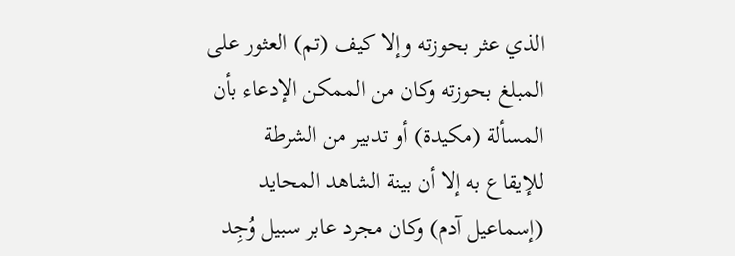الذي عثر بحوزته وإلا كيف (تم) العثور على المبلغ بحوزته وكان من الممكن الإدعاء بأن المسألة (مكيدة) أو تدبير من الشرطة للإيقاع به إلا أن بينة الشاهد المحايد (إسماعيل آدم) وكان مجرد عابر سبيل وُجِد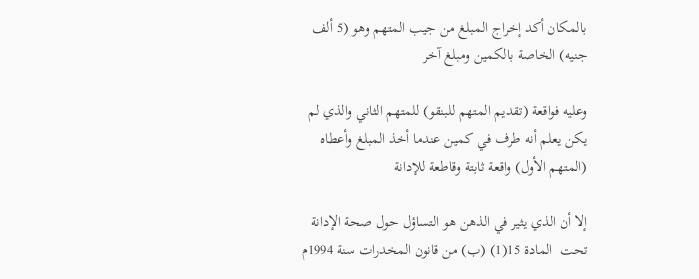بالمكان أكد إخراج المبلغ من جيب المتهم وهو (5 ألف جنيه) الخاصة بالكمين ومبلغ آخر

وعليه فواقعة (تقديم المتهم للبنقو) للمتهم الثاني والذي لم يكن يعلم أنه طرف في كمين عندما أخذ المبلغ وأعطاه (المتهم الأول) واقعة ثابتة وقاطعة للإدانة

إلا أن الذي يثير في الذهن هو التساؤل حول صحة الإدانة تحت  المادة 15(1) (ب) من قانون المخدرات سنة 1994م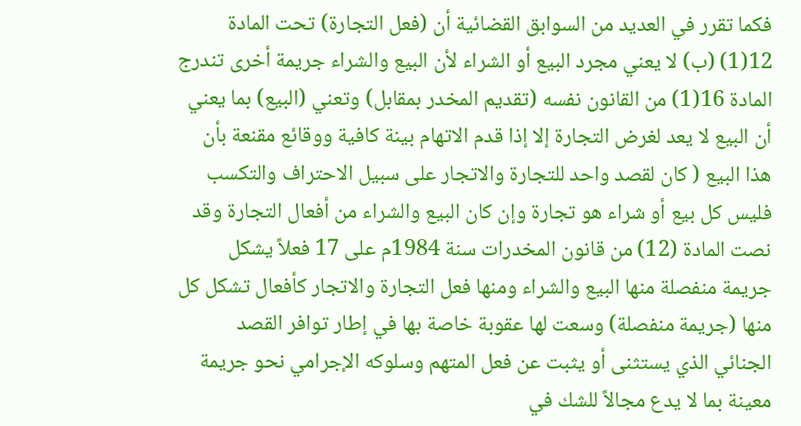فكما تقرر في العديد من السوابق القضائية أن (فعل التجارة) تحت المادة 12(1) (ب) لا يعني مجرد البيع أو الشراء لأن البيع والشراء جريمة أخرى تندرج المادة 16(1) من القانون نفسه (تقديم المخدر بمقابل) وتعني (البيع) بما يعني أن البيع لا يعد لغرض التجارة إلا إذا قدم الاتهام بينة كافية ووقائع مقنعة بأن هذا البيع ( كان لقصد واحد للتجارة والاتجار على سبيل الاحتراف والتكسب فليس كل بيع أو شراء هو تجارة وإن كان البيع والشراء من أفعال التجارة وقد نصت المادة (12) من قانون المخدرات سنة 1984م على 17 فعلاً يشكل جريمة منفصلة منها البيع والشراء ومنها فعل التجارة والاتجار كأفعال تشكل كل منها (جريمة منفصلة) وسعت لها عقوبة خاصة بها في إطار توافر القصد الجنائي الذي يستثنى أو يثبت عن فعل المتهم وسلوكه الإجرامي نحو جريمة معينة بما لا يدع مجالاً للشك في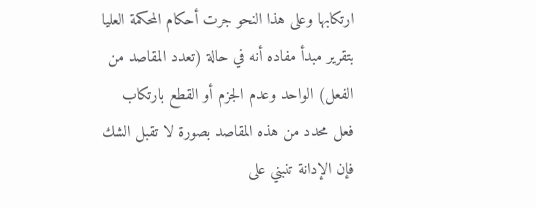ارتكابها وعلى هذا النحو جرت أحكام المحكمة العليا بتقرير مبدأ مفاده أنه في حالة (تعدد المقاصد من الفعل) الواحد وعدم الجزم أو القطع بارتكاب فعل محدد من هذه المقاصد بصورة لا تقبل الشك فإن الإدانة تنبني على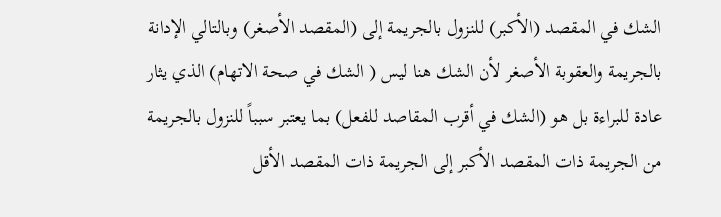الشك في المقصد (الأكبر) للنزول بالجريمة إلى (المقصد الأصغر) وبالتالي الإدانة بالجريمة والعقوبة الأصغر لأن الشك هنا ليس ( الشك في صحة الاتهام) الذي يثار عادة للبراءة بل هو (الشك في أقرب المقاصد للفعل) بما يعتبر سبباً للنزول بالجريمة من الجريمة ذات المقصد الأكبر إلى الجريمة ذات المقصد الأقل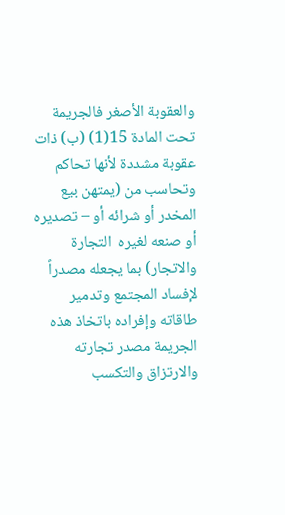والعقوبة الأصغر فالجريمة تحت المادة 15(1) (ب) ذات عقوبة مشددة لأنها تحاكم وتحاسب من (يمتهن بيع المخدر أو شرائه أو – تصديره أو صنعه لغيره  التجارة والاتجار) بما يجعله مصدراً لإفساد المجتمع وتدمير طاقاته وإفراده باتخاذ هذه الجريمة مصدر تجارته والارتزاق والتكسب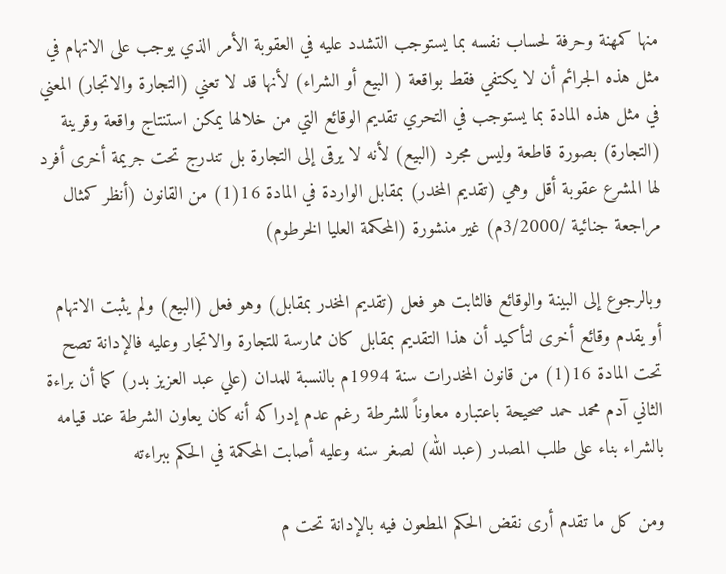منها كمهنة وحرفة لحساب نفسه بما يستوجب التشدد عليه في العقوبة الأمر الذي يوجب على الاتهام في مثل هذه الجرائم أن لا يكتفي فقط بواقعة ( البيع أو الشراء) لأنها قد لا تعني (التجارة والاتجار) المعني في مثل هذه المادة بما يستوجب في التحري تقديم الوقائع التي من خلالها يمكن استنتاج واقعة وقرينة (التجارة) بصورة قاطعة وليس مجرد (البيع) لأنه لا يرقى إلى التجارة بل تندرج تحت جريمة أخرى أفرد لها المشرع عقوبة أقل وهي (تقديم المخدر) بمقابل الواردة في المادة 16(1) من القانون (أنظر كمثال مراجعة جنائية /3/2000م) غير منشورة (المحكمة العليا الخرطوم)

وبالرجوع إلى البينة والوقائع فالثابت هو فعل (تقديم المخدر بمقابل) وهو فعل (البيع) ولم يثبت الاتهام أو يقدم وقائع أخرى لتأكيد أن هذا التقديم بمقابل كان ممارسة للتجارة والاتجار وعليه فالإدانة تصح تحت المادة 16(1) من قانون المخدرات سنة 1994م بالنسبة للمدان (علي عبد العزيز بدر) كما أن براءة الثاني آدم محمد حمد صحيحة باعتباره معاوناً للشرطة رغم عدم إدراكه أنه كان يعاون الشرطة عند قيامه بالشراء بناء على طلب المصدر (عبد الله) لصغر سنه وعليه أصابت المحكمة في الحكم ببراءته

ومن كل ما تقدم أرى نقض الحكم المطعون فيه بالإدانة تحت م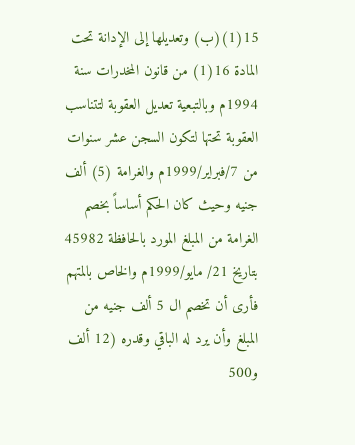15(1)(ب) وتعديلها إلى الإدانة تحت المادة 16(1) من قانون المخدرات سنة 1994م وبالتبعية تعديل العقوبة لتتناسب العقوبة تحتها لتكون السجن عشر سنوات من 7/فبراير/1999م والغرامة (5) ألف جنيه وحيث كان الحكم أساساً بخصم الغرامة من المبلغ المورد بالحافظة 45982 بتاريخ 21/ مايو/1999م والخاص بالمتهم فأرى أن تخصم ال 5 ألف جنيه من المبلغ وأن يرد له الباقي وقدره (12 ألف و500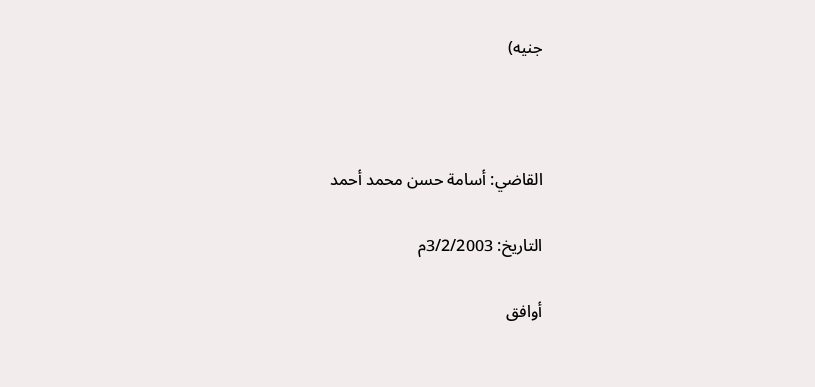جنيه)



القاضي: أسامة حسن محمد أحمد

التاريخ: 3/2/2003م

أوافق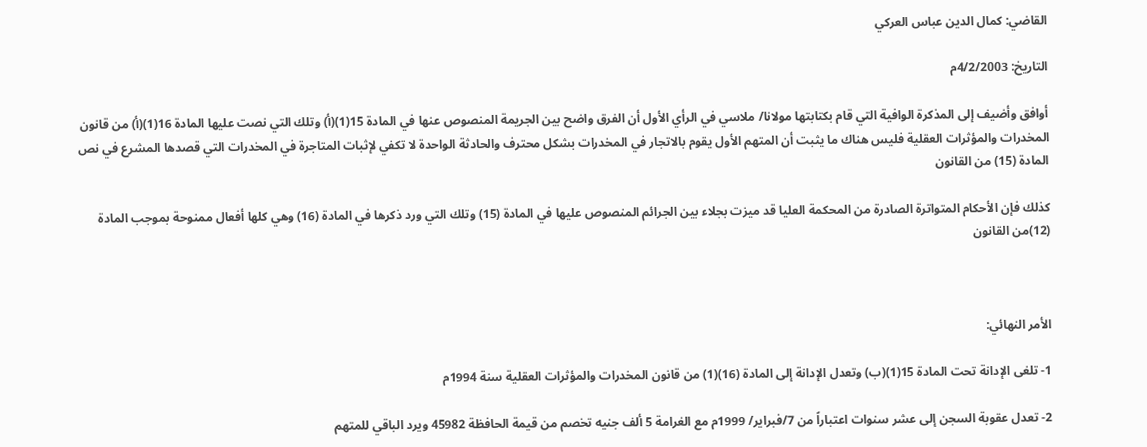القاضي: كمال الدين عباس العركي

التاريخ: 4/2/2003م

أوافق وأضيف إلى المذكرة الوافية التي قام بكتابتها مولانا/ ملاسي في الرأي الأول أن الفرق واضح بين الجريمة المنصوص عنها في المادة 15(1)(أ) وتلك التي نصت عليها المادة 16(1)(أ) من قانون المخدرات والمؤثرات العقلية فليس هناك ما يثبت أن المتهم الأول يقوم بالاتجار في المخدرات بشكل محترف والحادثة الواحدة لا تكفي لإثبات المتاجرة في المخدرات التي قصدها المشرع في نص المادة (15) من القانون

كذلك فإن الأحكام المتواترة الصادرة من المحكمة العليا قد ميزت بجلاء بين الجرائم المنصوص عليها في المادة (15) وتلك التي ورد ذكرها في المادة (16) وهي كلها أفعال ممنوحة بموجب المادة (12)من القانون



الأمر النهائي:

1- تلغى الإدانة تحت المادة 15(1)(ب) وتعدل الإدانة إلى المادة (16)(1) من قانون المخدرات والمؤثرات العقلية سنة 1994م

2- تعدل عقوبة السجن إلى عشر سنوات اعتباراً من 7/فبراير/ 1999م مع الغرامة 5 ألف جنيه تخصم من قيمة الحافظة 45982 ويرد الباقي للمتهم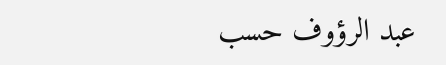عبد الرؤوف حسب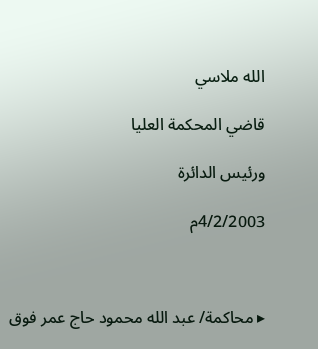الله ملاسي

قاضي المحكمة العليا

ورئيس الدائرة

4/2/2003م



▸ محاكمة/ عبد الله محمود حاج عمر فوق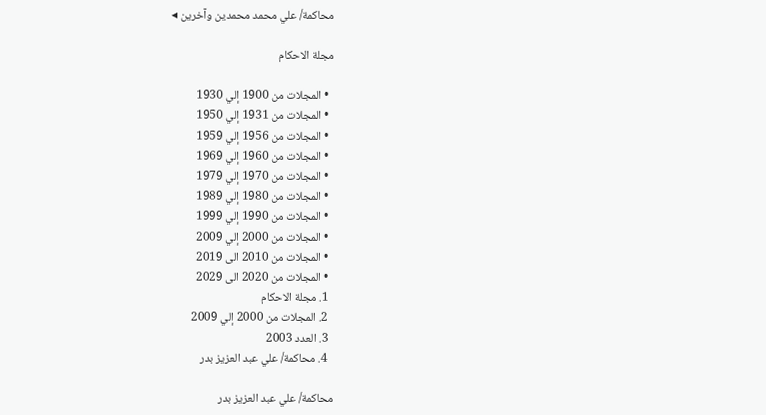محاكمة/ علي محمد محمدين وآخرين ◂

مجلة الاحكام

  • المجلات من 1900 إلي 1930
  • المجلات من 1931 إلي 1950
  • المجلات من 1956 إلي 1959
  • المجلات من 1960 إلي 1969
  • المجلات من 1970 إلي 1979
  • المجلات من 1980 إلي 1989
  • المجلات من 1990 إلي 1999
  • المجلات من 2000 إلي 2009
  • المجلات من 2010 الى 2019
  • المجلات من 2020 الى 2029
  1. مجلة الاحكام
  2. المجلات من 2000 إلي 2009
  3. العدد 2003
  4. محاكمة/ علي عبد العزيز بدر

محاكمة/ علي عبد العزيز بدر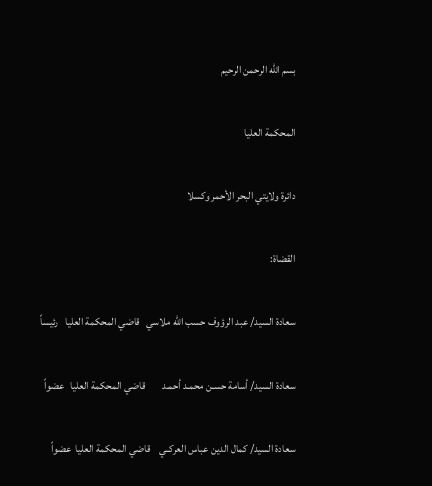بسم الله الرحمن الرحيم

المحكمة العليا

دائرة ولايتي البحر الأحمر وكسلا

القضاة:

سعادة السيد/ عبد الرؤوف حسب الله ملاسي   قاضي المحكمة العليا   رئيساً

سعادة السيد/ أسامة حسـن محمـد أحمـد        قاضي المحكمة العليا   عضواً

سعادة السيد/ كمال الدين عباس العركــي    قاضي المحكمة العليا  عضواً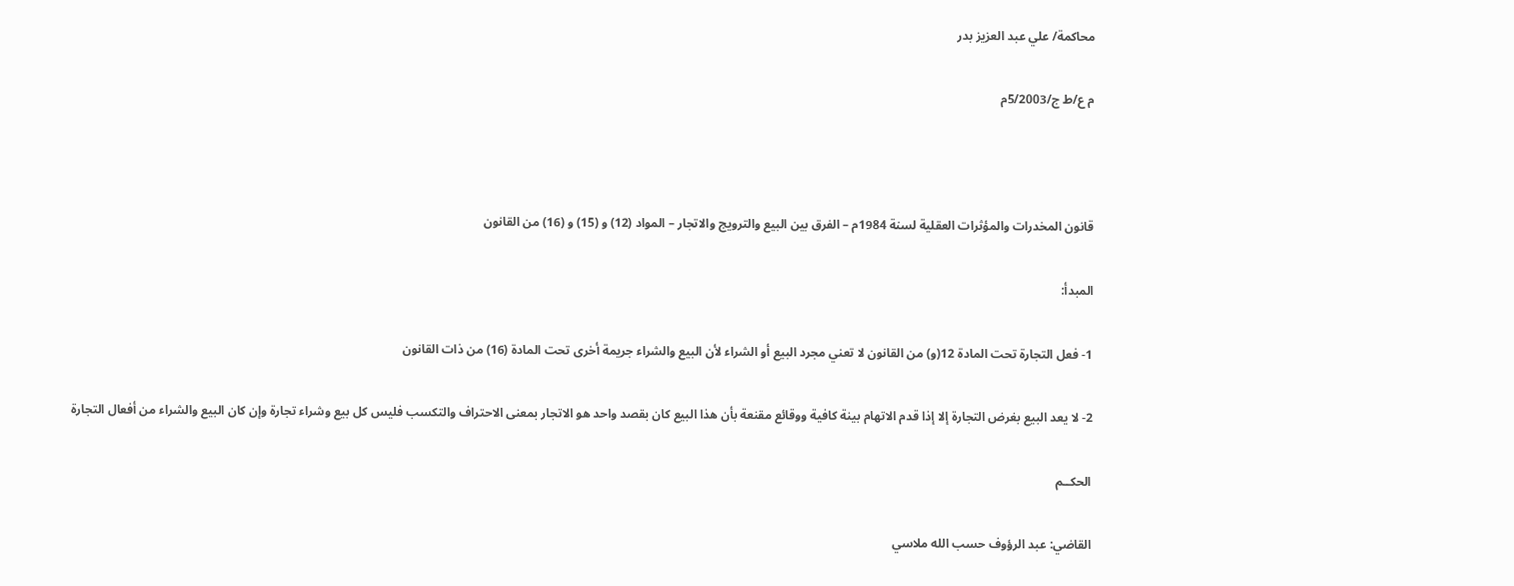محاكمة/ علي عبد العزيز بدر

م ع/ط ج/5/2003م



قانون المخدرات والمؤثرات العقلية لسنة 1984م – الفرق بين البيع والترويج والاتجار – المواد (12) و (15) و (16) من القانون

المبدأ:

1- فعل التجارة تحت المادة 12(و) من القانون لا تعني مجرد البيع أو الشراء لأن البيع والشراء جريمة أخرى تحت المادة (16) من ذات القانون

2- لا يعد البيع بغرض التجارة إلا إذا قدم الاتهام بينة كافية ووقائع مقنعة بأن هذا البيع كان بقصد واحد هو الاتجار بمعنى الاحتراف والتكسب فليس كل بيع وشراء تجارة وإن كان البيع والشراء من أفعال التجارة

الحكــم

القاضي: عبد الرؤوف حسب الله ملاسي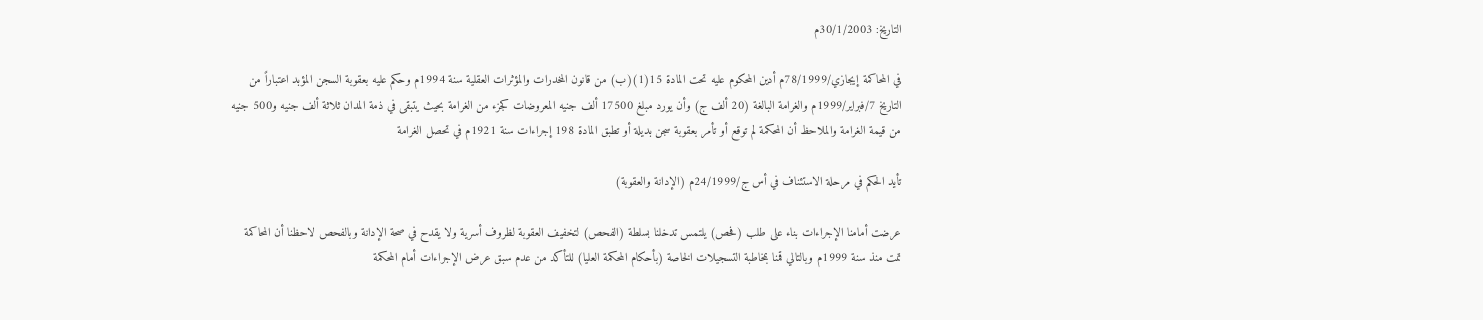التاريخ: 30/1/2003م

في المحاكمة إيجازي/78/1999م أدين المحكوم عليه تحت المادة 15(1)(ب) من قانون المخدرات والمؤثرات العقلية سنة 1994م وحكم عليه بعقوبة السجن المؤبد اعتباراً من التاريخ 7/فبراير/1999م والغرامة البالغة (20 ألف ج) وأن يورد مبلغ 17500 ألف جنيه المعروضات كجزء من الغرامة بحيث يتبقى في ذمة المدان ثلاثة ألف جنيه و500 جنيه من قيمة الغرامة والملاحظ أن المحكمة لم توقع أو تأمر بعقوبة سجن بديلة أو تطبق المادة 198 إجراءات سنة 1921م في تحصل الغرامة

تأيد الحكم في مرحلة الاستئناف في أس ج/24/1999م (الإدانة والعقوبة)

عرضت أمامنا الإجراءات بناء على طلب (فحص) يلتمس تدخلنا بسلطة (الفحص) لتخفيف العقوبة لظروف أسرية ولا يقدح في صحة الإدانة وبالفحص لاحظنا أن المحاكمة تمت منذ سنة 1999م وبالتالي قمنا بمخاطبة التسجيلات الخاصة (بأحكام المحكمة العليا) للتأكد من عدم سبق عرض الإجراءات أمام المحكمة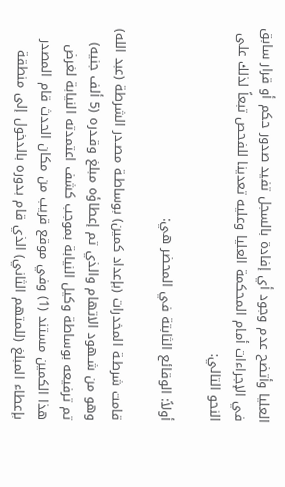العليا وأتضح عدم وجود أي إفادة بالسجل تفيد صدور حكم أو قرار سابق في الإجراءات أمام المحكمة العليا وعليه تعدينا للفحص تبعاً لذلك على النحو التالي:

أولاً: الوقائع الثابتة في المحضر هي:

قامت شرطـة المخدرات (بإعداد كمين) بوساطـة مصـدر الشرطة (عبد الله) وهو من شـهود الاتهام والذي تم إعطاؤه مبلغ وقـدره (5 ألف جنيه) تم ترفيعه بوساطة وكيل النيابة بموجب كشف اعتمدته النيابة لغرض هذا الكمين مستند (1) وفي موقع قريب من مكان الحدث قام المصدر بإعطاء المبلغ (للمتهم الثاني) الذي قام بدوره بالدخول إلى منطقة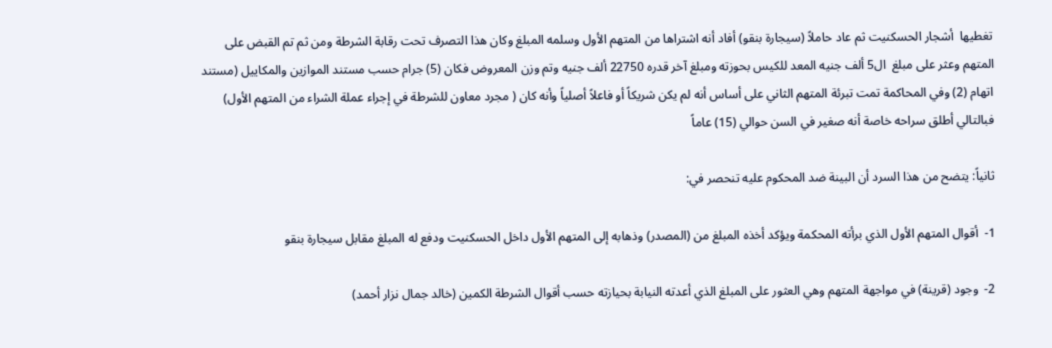تغطيها  أشجار الحسكنيت ثم عاد حاملاً (سيجارة بنقو) أفاد أنه اشتراها من المتهم الأول وسلمه المبلغ وكان هذا التصرف تحت رقابة الشرطة ومن ثم تم القبض على المتهم وعثر على مبلغ  ال5 ألف جنيه المعد للكيس بحوزته ومبلغ آخر قدره 22750 ألف جنيه وتم وزن المعروض فكان (5) جرام حسب مستند الموازين والمكاييل (مستند اتهام (2) وفي المحاكمة تمت تبرئة المتهم الثاني على أساس أنه لم يكن شريكاً أو فاعلاً أصلياً وأنه كان ( مجرد معاون للشرطة في إجراء عملة الشراء من المتهم الأول) فبالتالي أطلق سراحه خاصة أنه صغير في السن حوالي (15) عاماً

ثانياً: يتضح من هذا السرد أن البينة ضد المحكوم عليه تنحصر في:

1-  أقوال المتهم الأول الذي برأته المحكمة ويؤكد أخذه المبلغ من (المصدر) وذهابه إلى المتهم الأول داخل الحسكنيت ودفع له المبلغ مقابل سيجارة بنقو

2-  وجود (قرينة) في مواجهة المتهم وهي العثور على المبلغ الذي أعدته النيابة بحيازته حسب أقوال الشرطة الكمين (خالد جمال نزار أحمد)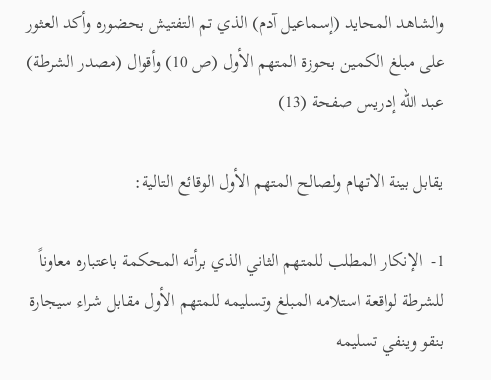والشاهد المحايد (إسماعيل آدم) الذي تم التفتيش بحضوره وأكد العثور على مبلغ الكمين بحوزة المتهم الأول (ص 10) وأقوال (مصدر الشرطة) عبد الله إدريس صفحة (13)

يقابل بينة الاتهام ولصالح المتهم الأول الوقائع التالية:

1-  الإنكار المطلب للمتهم الثاني الذي برأته المحكمة باعتباره معاوناً للشرطة لواقعة استلامه المبلغ وتسليمه للمتهم الأول مقابل شراء سيجارة بنقو وينفي تسليمه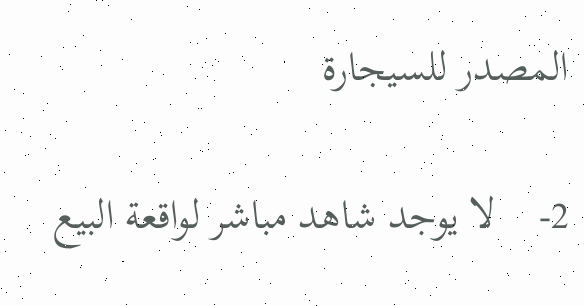المصدر للسيجارة

2-    لا يوجد شاهد مباشر لواقعة البيع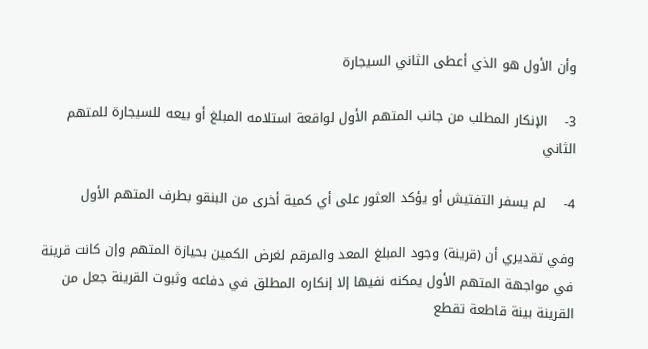وأن الأول هو الذي أعطى الثاني السيجارة

3-    الإنكار المطلب من جانب المتهم الأول لواقعة استلامه المبلغ أو بيعه للسيجارة للمتهم الثاني

4-    لم يسفر التفتيش أو يؤكد العثور على أي كمية أخرى من البنقو بطرف المتهم الأول

وفي تقديري أن (قرينة) وجود المبلغ المعد والمرقم لغرض الكمين بحيازة المتهم وإن كانت قرينة في مواجهة المتهم الأول يمكنه نفيها إلا إنكاره المطلق في دفاعه وثبوت القرينة جعل من القرينة بينة قاطعة تقطع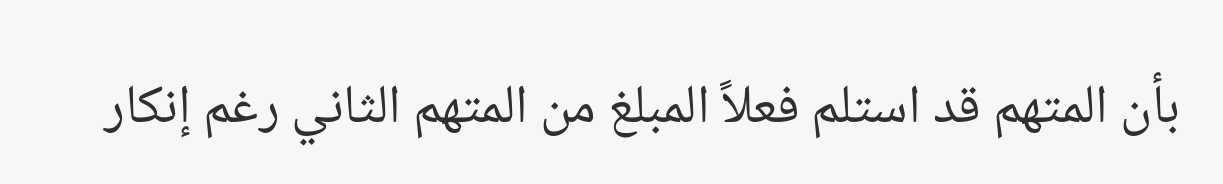بأن المتهم قد استلم فعلاً المبلغ من المتهم الثاني رغم إنكار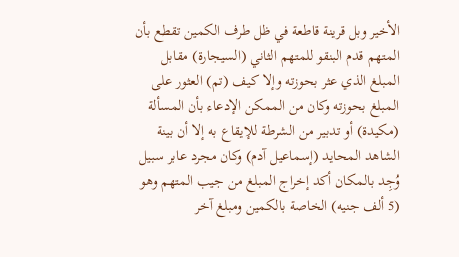الأخير وبل قرينة قاطعة في ظل طرف الكمين تقطع بأن المتهم قدم البنقو للمتهم الثاني (السيجارة) مقابل المبلغ الذي عثر بحوزته وإلا كيف (تم) العثور على المبلغ بحوزته وكان من الممكن الإدعاء بأن المسألة (مكيدة) أو تدبير من الشرطة للإيقاع به إلا أن بينة الشاهد المحايد (إسماعيل آدم) وكان مجرد عابر سبيل وُجِد بالمكان أكد إخراج المبلغ من جيب المتهم وهو (5 ألف جنيه) الخاصة بالكمين ومبلغ آخر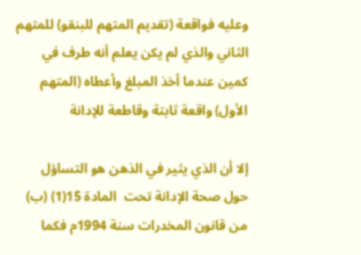وعليه فواقعة (تقديم المتهم للبنقو) للمتهم الثاني والذي لم يكن يعلم أنه طرف في كمين عندما أخذ المبلغ وأعطاه (المتهم الأول) واقعة ثابتة وقاطعة للإدانة

إلا أن الذي يثير في الذهن هو التساؤل حول صحة الإدانة تحت  المادة 15(1) (ب) من قانون المخدرات سنة 1994م فكما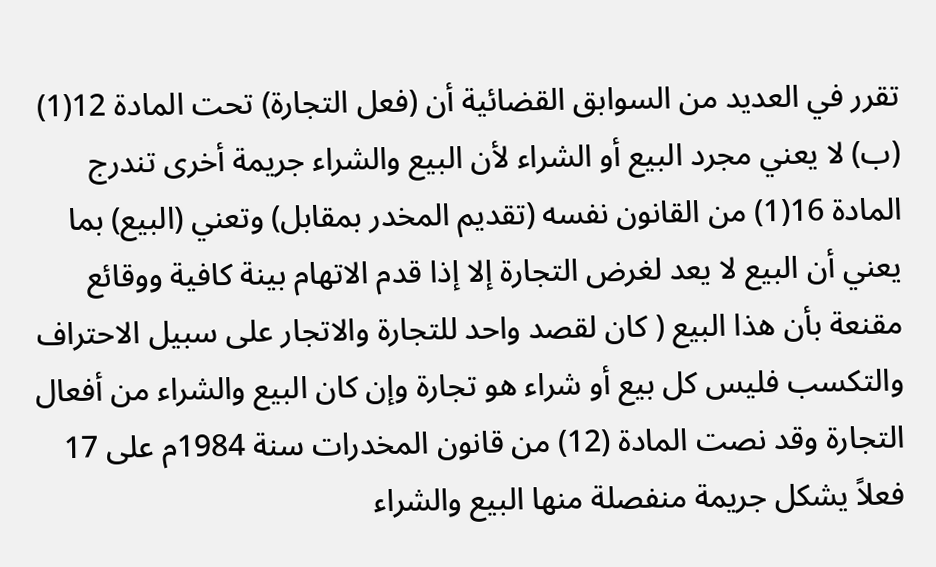تقرر في العديد من السوابق القضائية أن (فعل التجارة) تحت المادة 12(1) (ب) لا يعني مجرد البيع أو الشراء لأن البيع والشراء جريمة أخرى تندرج المادة 16(1) من القانون نفسه (تقديم المخدر بمقابل) وتعني (البيع) بما يعني أن البيع لا يعد لغرض التجارة إلا إذا قدم الاتهام بينة كافية ووقائع مقنعة بأن هذا البيع ( كان لقصد واحد للتجارة والاتجار على سبيل الاحتراف والتكسب فليس كل بيع أو شراء هو تجارة وإن كان البيع والشراء من أفعال التجارة وقد نصت المادة (12) من قانون المخدرات سنة 1984م على 17 فعلاً يشكل جريمة منفصلة منها البيع والشراء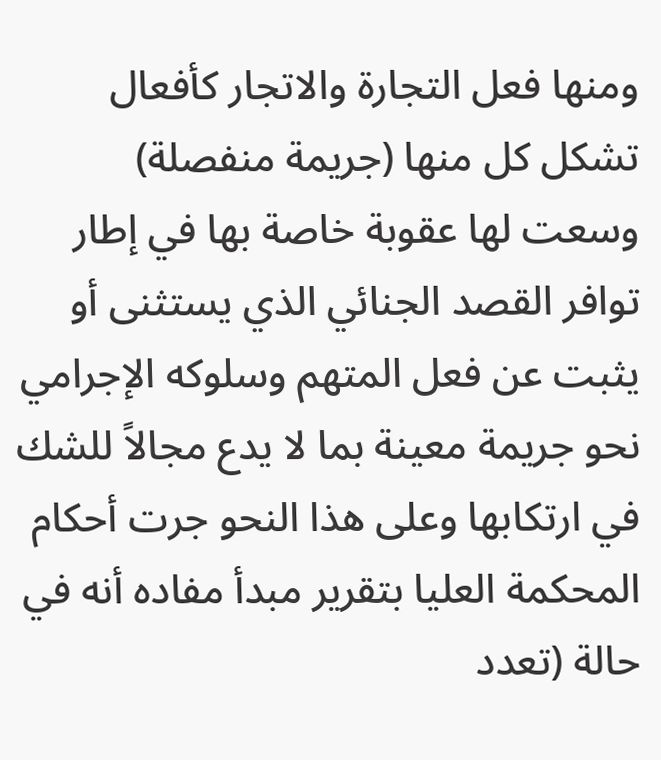ومنها فعل التجارة والاتجار كأفعال تشكل كل منها (جريمة منفصلة) وسعت لها عقوبة خاصة بها في إطار توافر القصد الجنائي الذي يستثنى أو يثبت عن فعل المتهم وسلوكه الإجرامي نحو جريمة معينة بما لا يدع مجالاً للشك في ارتكابها وعلى هذا النحو جرت أحكام المحكمة العليا بتقرير مبدأ مفاده أنه في حالة (تعدد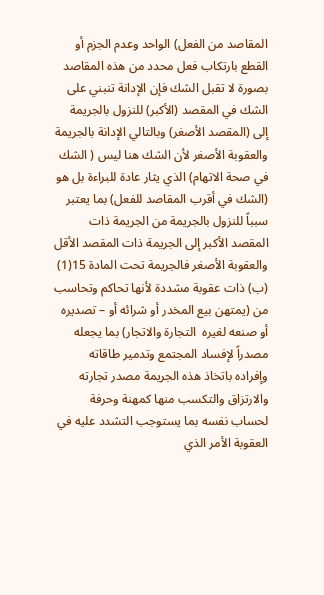المقاصد من الفعل) الواحد وعدم الجزم أو القطع بارتكاب فعل محدد من هذه المقاصد بصورة لا تقبل الشك فإن الإدانة تنبني على الشك في المقصد (الأكبر) للنزول بالجريمة إلى (المقصد الأصغر) وبالتالي الإدانة بالجريمة والعقوبة الأصغر لأن الشك هنا ليس ( الشك في صحة الاتهام) الذي يثار عادة للبراءة بل هو (الشك في أقرب المقاصد للفعل) بما يعتبر سبباً للنزول بالجريمة من الجريمة ذات المقصد الأكبر إلى الجريمة ذات المقصد الأقل والعقوبة الأصغر فالجريمة تحت المادة 15(1) (ب) ذات عقوبة مشددة لأنها تحاكم وتحاسب من (يمتهن بيع المخدر أو شرائه أو – تصديره أو صنعه لغيره  التجارة والاتجار) بما يجعله مصدراً لإفساد المجتمع وتدمير طاقاته وإفراده باتخاذ هذه الجريمة مصدر تجارته والارتزاق والتكسب منها كمهنة وحرفة لحساب نفسه بما يستوجب التشدد عليه في العقوبة الأمر الذي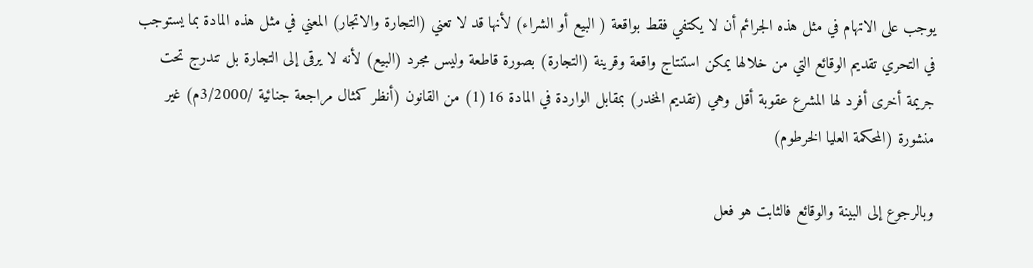يوجب على الاتهام في مثل هذه الجرائم أن لا يكتفي فقط بواقعة ( البيع أو الشراء) لأنها قد لا تعني (التجارة والاتجار) المعني في مثل هذه المادة بما يستوجب في التحري تقديم الوقائع التي من خلالها يمكن استنتاج واقعة وقرينة (التجارة) بصورة قاطعة وليس مجرد (البيع) لأنه لا يرقى إلى التجارة بل تندرج تحت جريمة أخرى أفرد لها المشرع عقوبة أقل وهي (تقديم المخدر) بمقابل الواردة في المادة 16(1) من القانون (أنظر كمثال مراجعة جنائية /3/2000م) غير منشورة (المحكمة العليا الخرطوم)

وبالرجوع إلى البينة والوقائع فالثابت هو فعل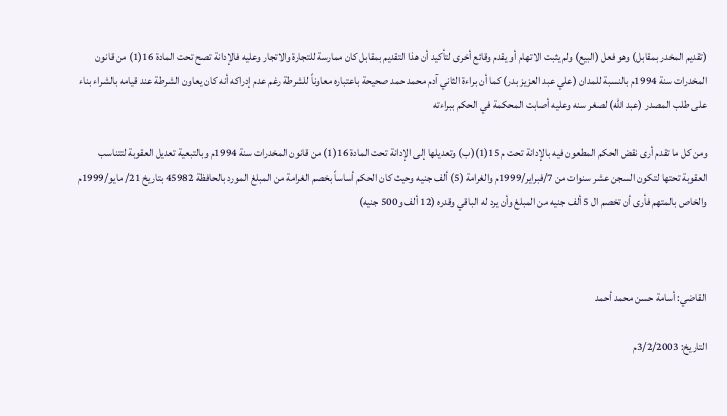(تقديم المخدر بمقابل) وهو فعل (البيع) ولم يثبت الاتهام أو يقدم وقائع أخرى لتأكيد أن هذا التقديم بمقابل كان ممارسة للتجارة والاتجار وعليه فالإدانة تصح تحت المادة 16(1) من قانون المخدرات سنة 1994م بالنسبة للمدان (علي عبد العزيز بدر) كما أن براءة الثاني آدم محمد حمد صحيحة باعتباره معاوناً للشرطة رغم عدم إدراكه أنه كان يعاون الشرطة عند قيامه بالشراء بناء على طلب المصدر (عبد الله) لصغر سنه وعليه أصابت المحكمة في الحكم ببراءته

ومن كل ما تقدم أرى نقض الحكم المطعون فيه بالإدانة تحت م 15(1)(ب) وتعديلها إلى الإدانة تحت المادة 16(1) من قانون المخدرات سنة 1994م وبالتبعية تعديل العقوبة لتتناسب العقوبة تحتها لتكون السجن عشر سنوات من 7/فبراير/1999م والغرامة (5) ألف جنيه وحيث كان الحكم أساساً بخصم الغرامة من المبلغ المورد بالحافظة 45982 بتاريخ 21/ مايو/1999م والخاص بالمتهم فأرى أن تخصم ال 5 ألف جنيه من المبلغ وأن يرد له الباقي وقدره (12 ألف و500 جنيه)



القاضي: أسامة حسن محمد أحمد

التاريخ: 3/2/2003م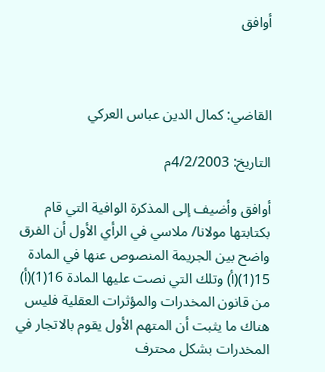أوافق



القاضي: كمال الدين عباس العركي

التاريخ: 4/2/2003م

أوافق وأضيف إلى المذكرة الوافية التي قام بكتابتها مولانا/ ملاسي في الرأي الأول أن الفرق واضح بين الجريمة المنصوص عنها في المادة 15(1)(أ) وتلك التي نصت عليها المادة 16(1)(أ) من قانون المخدرات والمؤثرات العقلية فليس هناك ما يثبت أن المتهم الأول يقوم بالاتجار في المخدرات بشكل محترف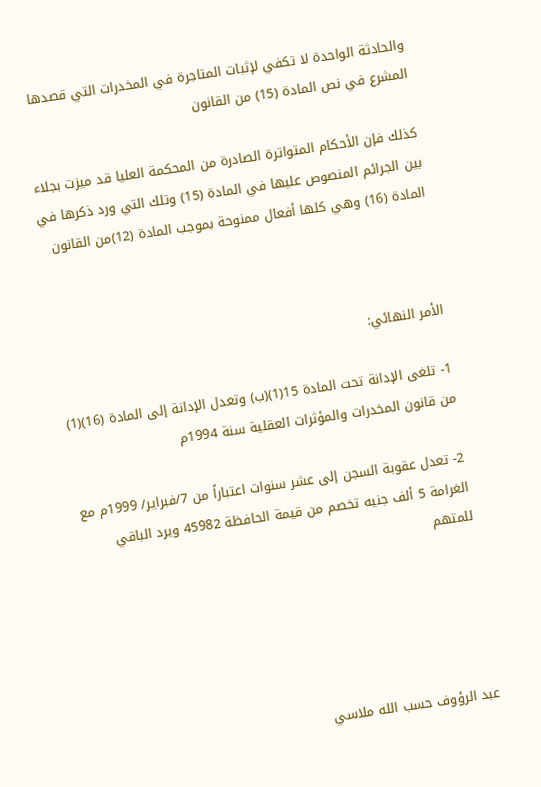والحادثة الواحدة لا تكفي لإثبات المتاجرة في المخدرات التي قصدها المشرع في نص المادة (15) من القانون

كذلك فإن الأحكام المتواترة الصادرة من المحكمة العليا قد ميزت بجلاء بين الجرائم المنصوص عليها في المادة (15) وتلك التي ورد ذكرها في المادة (16) وهي كلها أفعال ممنوحة بموجب المادة (12)من القانون



الأمر النهائي:

1- تلغى الإدانة تحت المادة 15(1)(ب) وتعدل الإدانة إلى المادة (16)(1) من قانون المخدرات والمؤثرات العقلية سنة 1994م

2- تعدل عقوبة السجن إلى عشر سنوات اعتباراً من 7/فبراير/ 1999م مع الغرامة 5 ألف جنيه تخصم من قيمة الحافظة 45982 ويرد الباقي للمتهم





عبد الرؤوف حسب الله ملاسي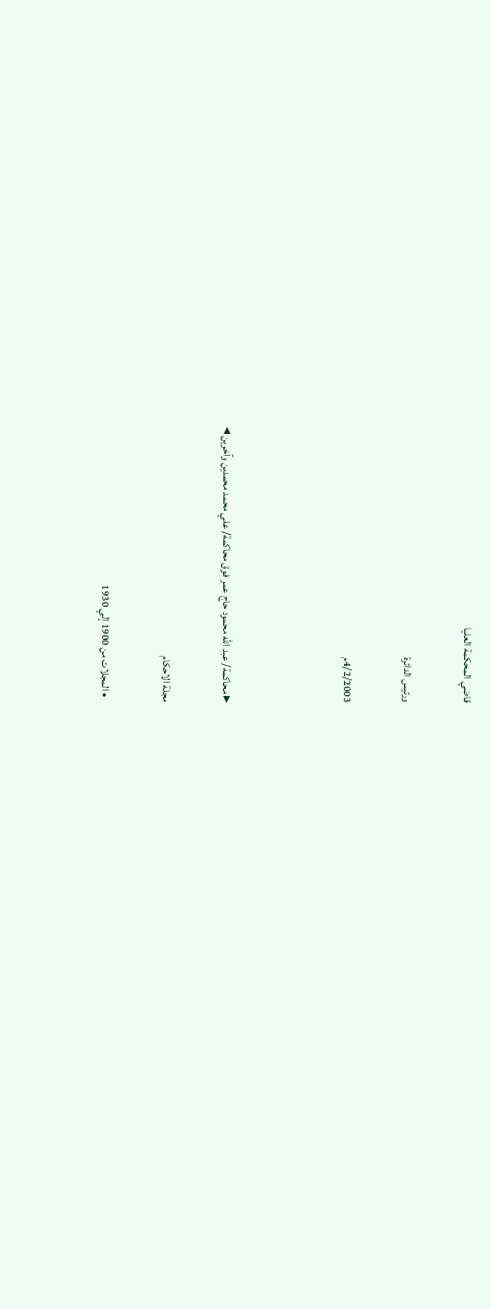قاضي المحكمة العليا

ورئيس الدائرة

4/2/2003م



▸ محاكمة/ عبد الله محمود حاج عمر فوق محاكمة/ علي محمد محمدين وآخرين ◂

مجلة الاحكام

  • المجلات من 1900 إلي 1930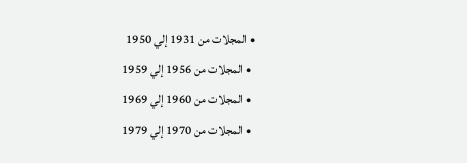• المجلات من 1931 إلي 1950
  • المجلات من 1956 إلي 1959
  • المجلات من 1960 إلي 1969
  • المجلات من 1970 إلي 1979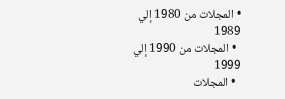• المجلات من 1980 إلي 1989
  • المجلات من 1990 إلي 1999
  • المجلات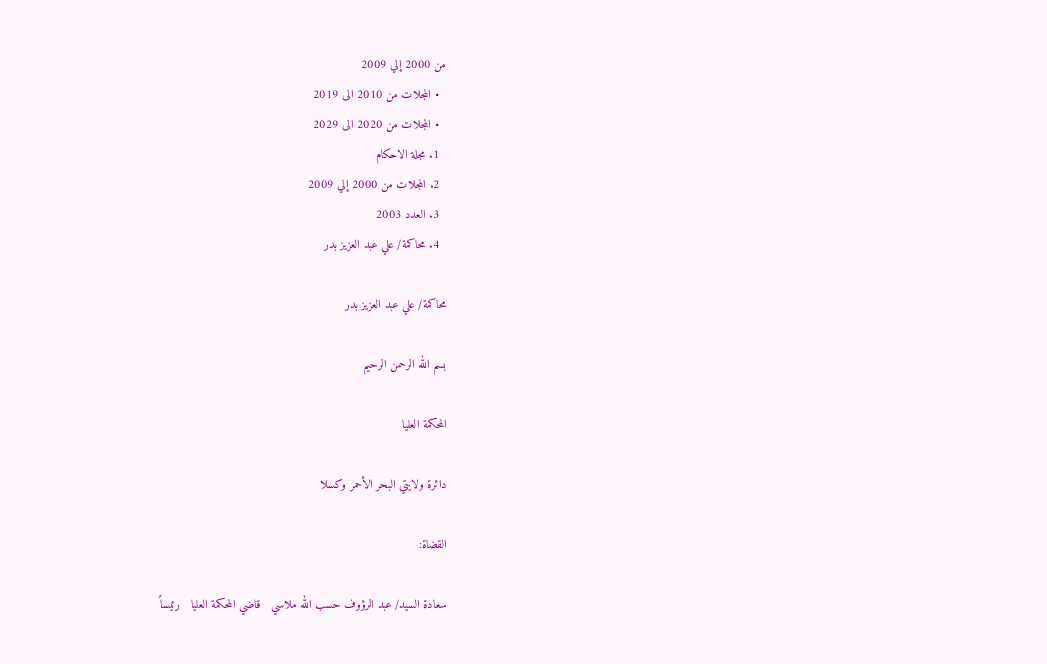من 2000 إلي 2009
  • المجلات من 2010 الى 2019
  • المجلات من 2020 الى 2029
  1. مجلة الاحكام
  2. المجلات من 2000 إلي 2009
  3. العدد 2003
  4. محاكمة/ علي عبد العزيز بدر

محاكمة/ علي عبد العزيز بدر

بسم الله الرحمن الرحيم

المحكمة العليا

دائرة ولايتي البحر الأحمر وكسلا

القضاة:

سعادة السيد/ عبد الرؤوف حسب الله ملاسي   قاضي المحكمة العليا   رئيساً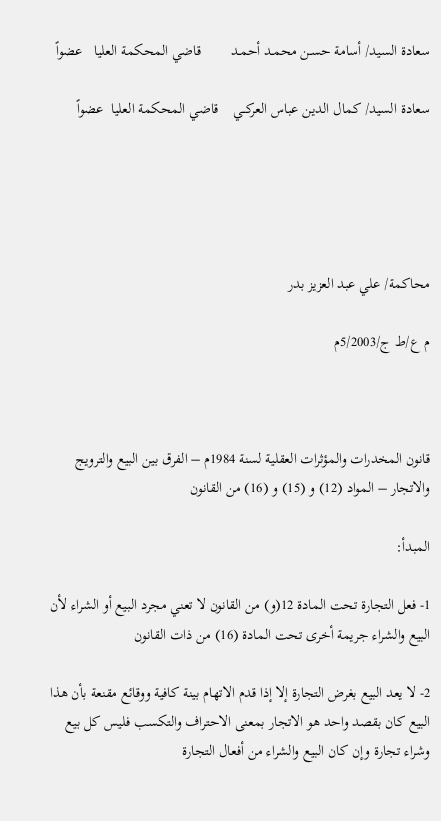سعادة السيد/ أسامة حسـن محمـد أحمـد        قاضي المحكمة العليا   عضواً

سعادة السيد/ كمال الدين عباس العركــي    قاضي المحكمة العليا  عضواً





محاكمة/ علي عبد العزيز بدر

م ع/ط ج/5/2003م



قانون المخدرات والمؤثرات العقلية لسنة 1984م – الفرق بين البيع والترويج والاتجار – المواد (12) و (15) و (16) من القانون

المبدأ:

1- فعل التجارة تحت المادة 12(و) من القانون لا تعني مجرد البيع أو الشراء لأن البيع والشراء جريمة أخرى تحت المادة (16) من ذات القانون

2- لا يعد البيع بغرض التجارة إلا إذا قدم الاتهام بينة كافية ووقائع مقنعة بأن هذا البيع كان بقصد واحد هو الاتجار بمعنى الاحتراف والتكسب فليس كل بيع وشراء تجارة وإن كان البيع والشراء من أفعال التجارة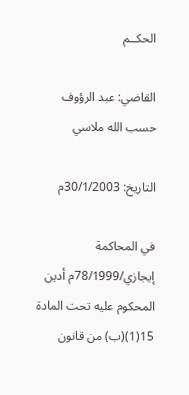الحكــم

القاضي: عبد الرؤوف حسب الله ملاسي

التاريخ: 30/1/2003م

في المحاكمة إيجازي/78/1999م أدين المحكوم عليه تحت المادة 15(1)(ب) من قانون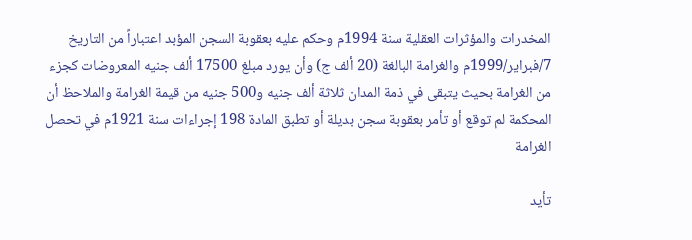المخدرات والمؤثرات العقلية سنة 1994م وحكم عليه بعقوبة السجن المؤبد اعتباراً من التاريخ 7/فبراير/1999م والغرامة البالغة (20 ألف ج) وأن يورد مبلغ 17500 ألف جنيه المعروضات كجزء من الغرامة بحيث يتبقى في ذمة المدان ثلاثة ألف جنيه و500 جنيه من قيمة الغرامة والملاحظ أن المحكمة لم توقع أو تأمر بعقوبة سجن بديلة أو تطبق المادة 198 إجراءات سنة 1921م في تحصل الغرامة

تأيد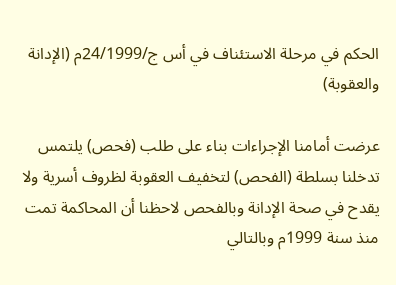الحكم في مرحلة الاستئناف في أس ج/24/1999م (الإدانة والعقوبة)

عرضت أمامنا الإجراءات بناء على طلب (فحص) يلتمس تدخلنا بسلطة (الفحص) لتخفيف العقوبة لظروف أسرية ولا يقدح في صحة الإدانة وبالفحص لاحظنا أن المحاكمة تمت منذ سنة 1999م وبالتالي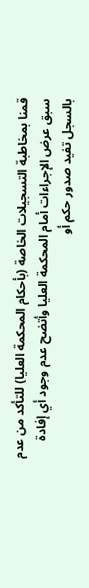قمنا بمخاطبة التسجيلات الخاصة (بأحكام المحكمة العليا) للتأكد من عدم سبق عرض الإجراءات أمام المحكمة العليا وأتضح عدم وجود أي إفادة بالسجل تفيد صدور حكم أو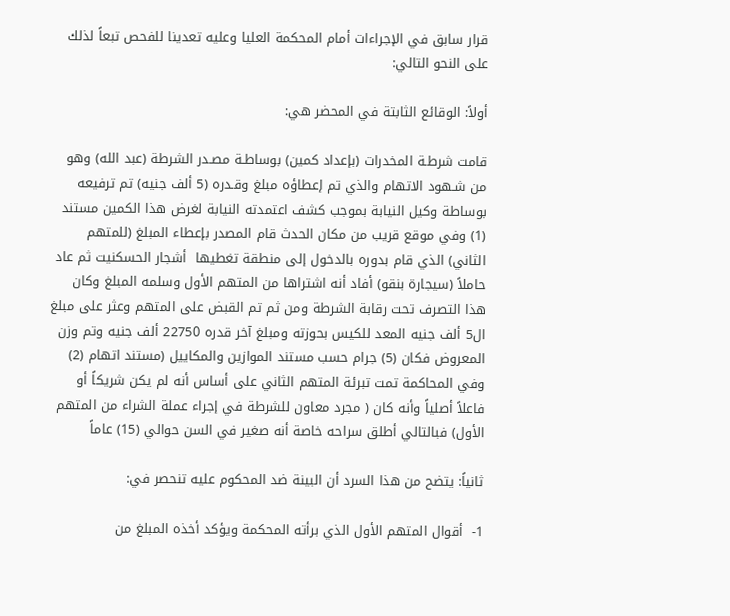قرار سابق في الإجراءات أمام المحكمة العليا وعليه تعدينا للفحص تبعاً لذلك على النحو التالي:

أولاً: الوقائع الثابتة في المحضر هي:

قامت شرطـة المخدرات (بإعداد كمين) بوساطـة مصـدر الشرطة (عبد الله) وهو من شـهود الاتهام والذي تم إعطاؤه مبلغ وقـدره (5 ألف جنيه) تم ترفيعه بوساطة وكيل النيابة بموجب كشف اعتمدته النيابة لغرض هذا الكمين مستند (1) وفي موقع قريب من مكان الحدث قام المصدر بإعطاء المبلغ (للمتهم الثاني) الذي قام بدوره بالدخول إلى منطقة تغطيها  أشجار الحسكنيت ثم عاد حاملاً (سيجارة بنقو) أفاد أنه اشتراها من المتهم الأول وسلمه المبلغ وكان هذا التصرف تحت رقابة الشرطة ومن ثم تم القبض على المتهم وعثر على مبلغ  ال5 ألف جنيه المعد للكيس بحوزته ومبلغ آخر قدره 22750 ألف جنيه وتم وزن المعروض فكان (5) جرام حسب مستند الموازين والمكاييل (مستند اتهام (2) وفي المحاكمة تمت تبرئة المتهم الثاني على أساس أنه لم يكن شريكاً أو فاعلاً أصلياً وأنه كان ( مجرد معاون للشرطة في إجراء عملة الشراء من المتهم الأول) فبالتالي أطلق سراحه خاصة أنه صغير في السن حوالي (15) عاماً

ثانياً: يتضح من هذا السرد أن البينة ضد المحكوم عليه تنحصر في:

1-  أقوال المتهم الأول الذي برأته المحكمة ويؤكد أخذه المبلغ من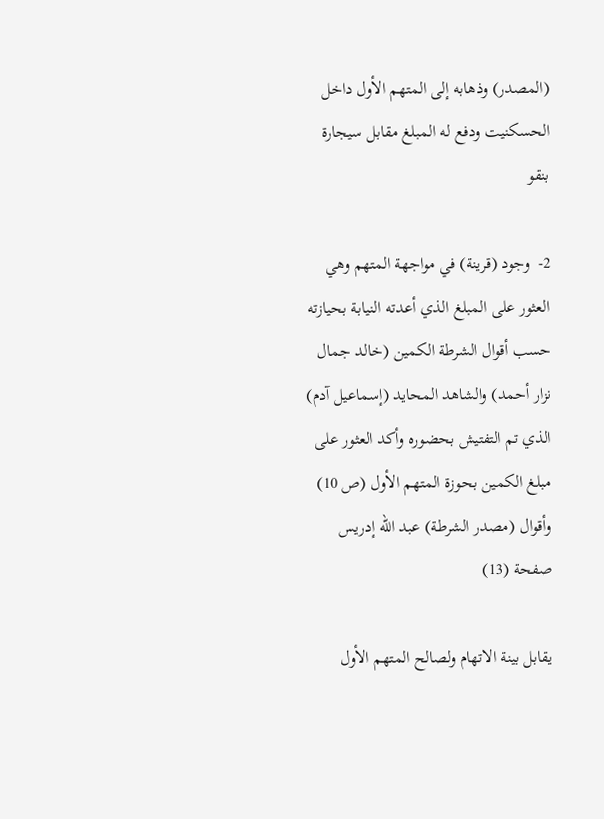(المصدر) وذهابه إلى المتهم الأول داخل الحسكنيت ودفع له المبلغ مقابل سيجارة بنقو

2-  وجود (قرينة) في مواجهة المتهم وهي العثور على المبلغ الذي أعدته النيابة بحيازته حسب أقوال الشرطة الكمين (خالد جمال نزار أحمد) والشاهد المحايد (إسماعيل آدم) الذي تم التفتيش بحضوره وأكد العثور على مبلغ الكمين بحوزة المتهم الأول (ص 10) وأقوال (مصدر الشرطة) عبد الله إدريس صفحة (13)

يقابل بينة الاتهام ولصالح المتهم الأول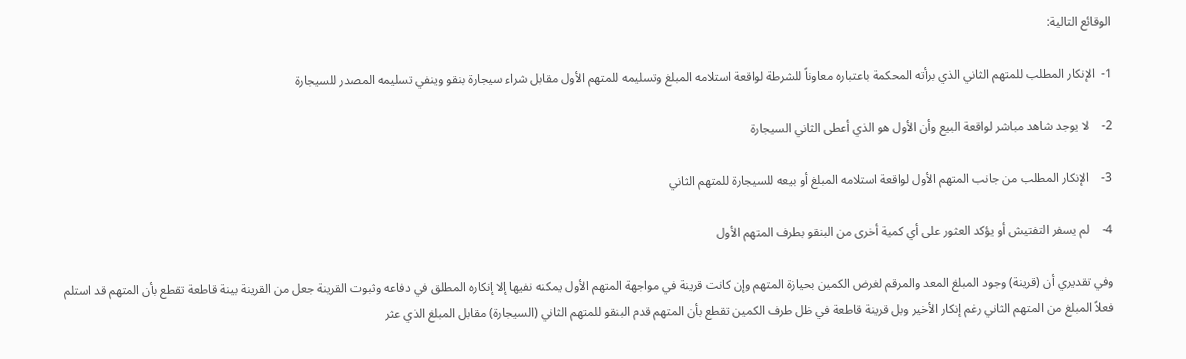الوقائع التالية:

1-  الإنكار المطلب للمتهم الثاني الذي برأته المحكمة باعتباره معاوناً للشرطة لواقعة استلامه المبلغ وتسليمه للمتهم الأول مقابل شراء سيجارة بنقو وينفي تسليمه المصدر للسيجارة

2-    لا يوجد شاهد مباشر لواقعة البيع وأن الأول هو الذي أعطى الثاني السيجارة

3-    الإنكار المطلب من جانب المتهم الأول لواقعة استلامه المبلغ أو بيعه للسيجارة للمتهم الثاني

4-    لم يسفر التفتيش أو يؤكد العثور على أي كمية أخرى من البنقو بطرف المتهم الأول

وفي تقديري أن (قرينة) وجود المبلغ المعد والمرقم لغرض الكمين بحيازة المتهم وإن كانت قرينة في مواجهة المتهم الأول يمكنه نفيها إلا إنكاره المطلق في دفاعه وثبوت القرينة جعل من القرينة بينة قاطعة تقطع بأن المتهم قد استلم فعلاً المبلغ من المتهم الثاني رغم إنكار الأخير وبل قرينة قاطعة في ظل طرف الكمين تقطع بأن المتهم قدم البنقو للمتهم الثاني (السيجارة) مقابل المبلغ الذي عثر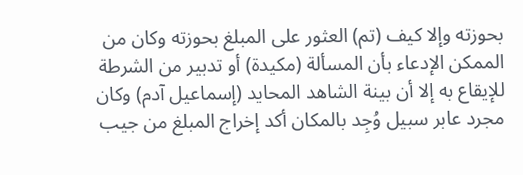بحوزته وإلا كيف (تم) العثور على المبلغ بحوزته وكان من الممكن الإدعاء بأن المسألة (مكيدة) أو تدبير من الشرطة للإيقاع به إلا أن بينة الشاهد المحايد (إسماعيل آدم) وكان مجرد عابر سبيل وُجِد بالمكان أكد إخراج المبلغ من جيب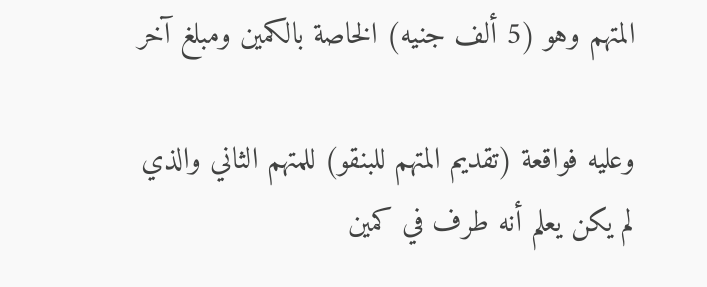المتهم وهو (5 ألف جنيه) الخاصة بالكمين ومبلغ آخر

وعليه فواقعة (تقديم المتهم للبنقو) للمتهم الثاني والذي لم يكن يعلم أنه طرف في كمين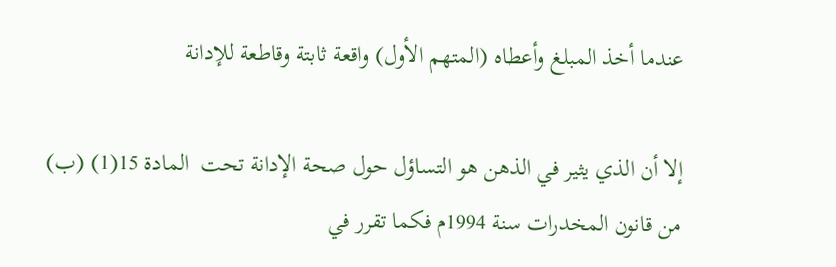عندما أخذ المبلغ وأعطاه (المتهم الأول) واقعة ثابتة وقاطعة للإدانة

إلا أن الذي يثير في الذهن هو التساؤل حول صحة الإدانة تحت  المادة 15(1) (ب) من قانون المخدرات سنة 1994م فكما تقرر في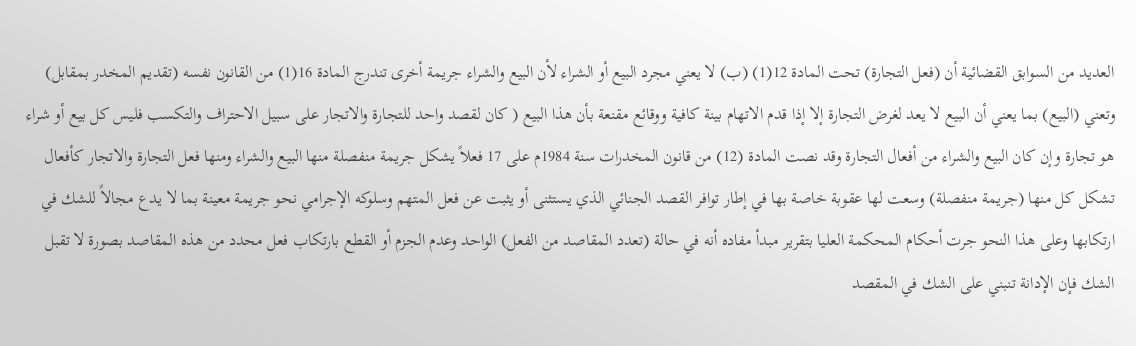العديد من السوابق القضائية أن (فعل التجارة) تحت المادة 12(1) (ب) لا يعني مجرد البيع أو الشراء لأن البيع والشراء جريمة أخرى تندرج المادة 16(1) من القانون نفسه (تقديم المخدر بمقابل) وتعني (البيع) بما يعني أن البيع لا يعد لغرض التجارة إلا إذا قدم الاتهام بينة كافية ووقائع مقنعة بأن هذا البيع ( كان لقصد واحد للتجارة والاتجار على سبيل الاحتراف والتكسب فليس كل بيع أو شراء هو تجارة وإن كان البيع والشراء من أفعال التجارة وقد نصت المادة (12) من قانون المخدرات سنة 1984م على 17 فعلاً يشكل جريمة منفصلة منها البيع والشراء ومنها فعل التجارة والاتجار كأفعال تشكل كل منها (جريمة منفصلة) وسعت لها عقوبة خاصة بها في إطار توافر القصد الجنائي الذي يستثنى أو يثبت عن فعل المتهم وسلوكه الإجرامي نحو جريمة معينة بما لا يدع مجالاً للشك في ارتكابها وعلى هذا النحو جرت أحكام المحكمة العليا بتقرير مبدأ مفاده أنه في حالة (تعدد المقاصد من الفعل) الواحد وعدم الجزم أو القطع بارتكاب فعل محدد من هذه المقاصد بصورة لا تقبل الشك فإن الإدانة تنبني على الشك في المقصد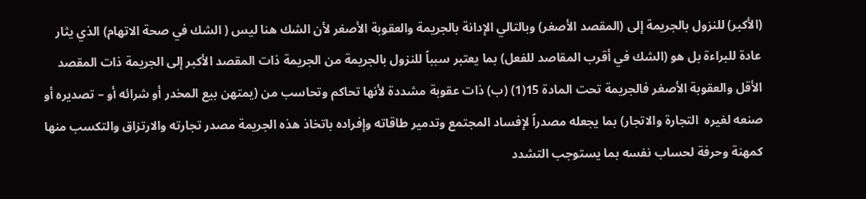(الأكبر) للنزول بالجريمة إلى (المقصد الأصغر) وبالتالي الإدانة بالجريمة والعقوبة الأصغر لأن الشك هنا ليس ( الشك في صحة الاتهام) الذي يثار عادة للبراءة بل هو (الشك في أقرب المقاصد للفعل) بما يعتبر سبباً للنزول بالجريمة من الجريمة ذات المقصد الأكبر إلى الجريمة ذات المقصد الأقل والعقوبة الأصغر فالجريمة تحت المادة 15(1) (ب) ذات عقوبة مشددة لأنها تحاكم وتحاسب من (يمتهن بيع المخدر أو شرائه أو – تصديره أو صنعه لغيره  التجارة والاتجار) بما يجعله مصدراً لإفساد المجتمع وتدمير طاقاته وإفراده باتخاذ هذه الجريمة مصدر تجارته والارتزاق والتكسب منها كمهنة وحرفة لحساب نفسه بما يستوجب التشدد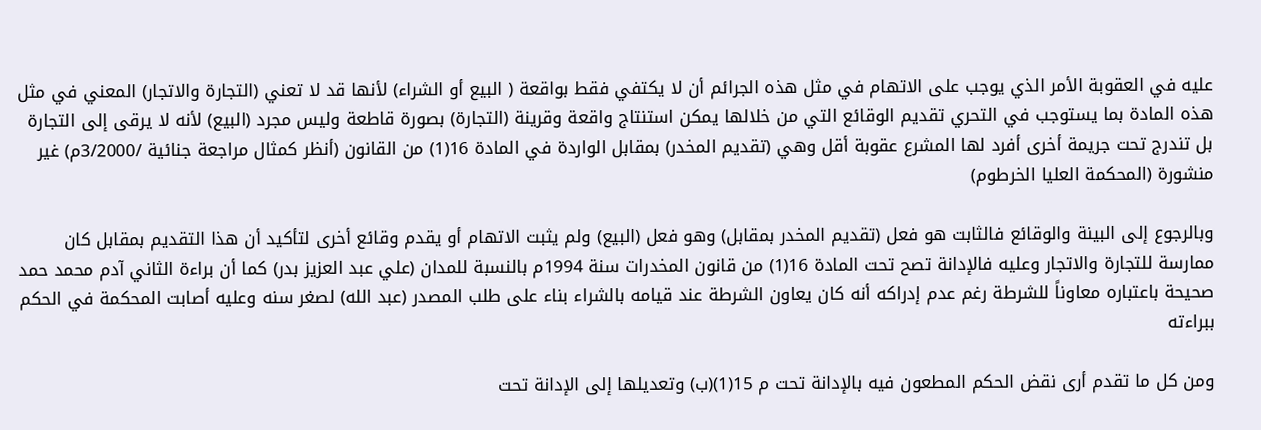عليه في العقوبة الأمر الذي يوجب على الاتهام في مثل هذه الجرائم أن لا يكتفي فقط بواقعة ( البيع أو الشراء) لأنها قد لا تعني (التجارة والاتجار) المعني في مثل هذه المادة بما يستوجب في التحري تقديم الوقائع التي من خلالها يمكن استنتاج واقعة وقرينة (التجارة) بصورة قاطعة وليس مجرد (البيع) لأنه لا يرقى إلى التجارة بل تندرج تحت جريمة أخرى أفرد لها المشرع عقوبة أقل وهي (تقديم المخدر) بمقابل الواردة في المادة 16(1) من القانون (أنظر كمثال مراجعة جنائية /3/2000م) غير منشورة (المحكمة العليا الخرطوم)

وبالرجوع إلى البينة والوقائع فالثابت هو فعل (تقديم المخدر بمقابل) وهو فعل (البيع) ولم يثبت الاتهام أو يقدم وقائع أخرى لتأكيد أن هذا التقديم بمقابل كان ممارسة للتجارة والاتجار وعليه فالإدانة تصح تحت المادة 16(1) من قانون المخدرات سنة 1994م بالنسبة للمدان (علي عبد العزيز بدر) كما أن براءة الثاني آدم محمد حمد صحيحة باعتباره معاوناً للشرطة رغم عدم إدراكه أنه كان يعاون الشرطة عند قيامه بالشراء بناء على طلب المصدر (عبد الله) لصغر سنه وعليه أصابت المحكمة في الحكم ببراءته

ومن كل ما تقدم أرى نقض الحكم المطعون فيه بالإدانة تحت م 15(1)(ب) وتعديلها إلى الإدانة تحت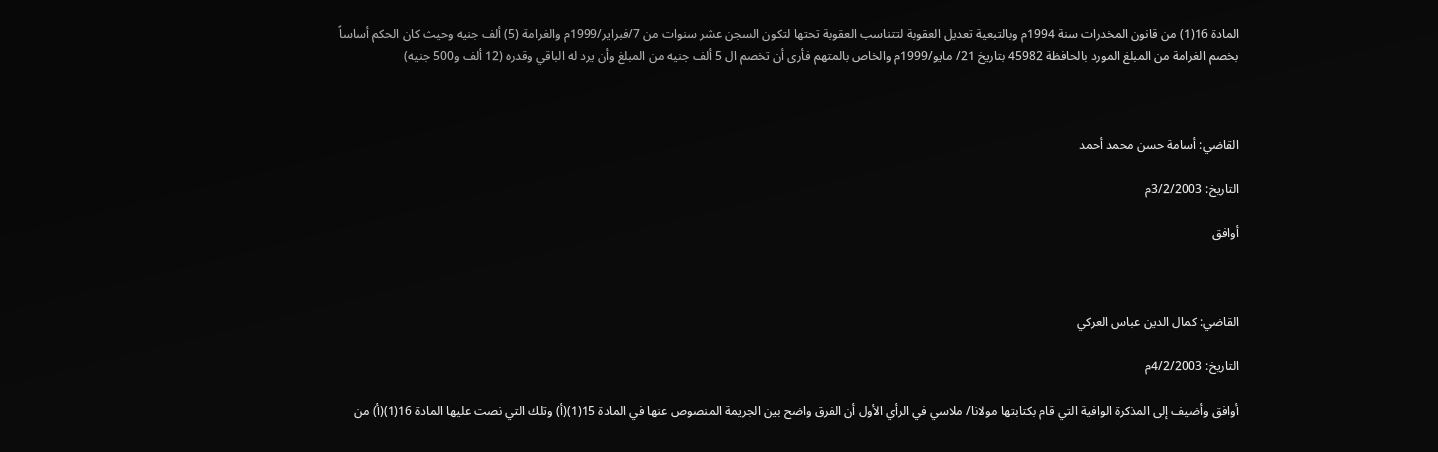المادة 16(1) من قانون المخدرات سنة 1994م وبالتبعية تعديل العقوبة لتتناسب العقوبة تحتها لتكون السجن عشر سنوات من 7/فبراير/1999م والغرامة (5) ألف جنيه وحيث كان الحكم أساساً بخصم الغرامة من المبلغ المورد بالحافظة 45982 بتاريخ 21/ مايو/1999م والخاص بالمتهم فأرى أن تخصم ال 5 ألف جنيه من المبلغ وأن يرد له الباقي وقدره (12 ألف و500 جنيه)



القاضي: أسامة حسن محمد أحمد

التاريخ: 3/2/2003م

أوافق



القاضي: كمال الدين عباس العركي

التاريخ: 4/2/2003م

أوافق وأضيف إلى المذكرة الوافية التي قام بكتابتها مولانا/ ملاسي في الرأي الأول أن الفرق واضح بين الجريمة المنصوص عنها في المادة 15(1)(أ) وتلك التي نصت عليها المادة 16(1)(أ) من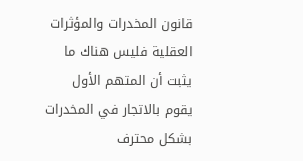قانون المخدرات والمؤثرات العقلية فليس هناك ما يثبت أن المتهم الأول يقوم بالاتجار في المخدرات بشكل محترف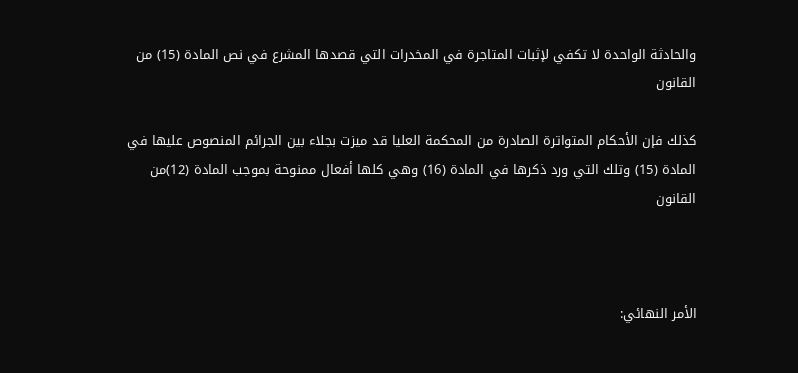والحادثة الواحدة لا تكفي لإثبات المتاجرة في المخدرات التي قصدها المشرع في نص المادة (15) من القانون

كذلك فإن الأحكام المتواترة الصادرة من المحكمة العليا قد ميزت بجلاء بين الجرائم المنصوص عليها في المادة (15) وتلك التي ورد ذكرها في المادة (16) وهي كلها أفعال ممنوحة بموجب المادة (12)من القانون



الأمر النهائي: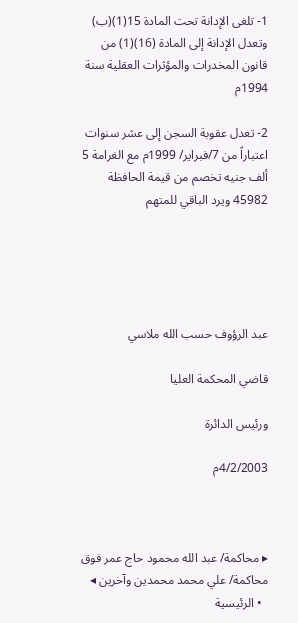1- تلغى الإدانة تحت المادة 15(1)(ب) وتعدل الإدانة إلى المادة (16)(1) من قانون المخدرات والمؤثرات العقلية سنة 1994م

2- تعدل عقوبة السجن إلى عشر سنوات اعتباراً من 7/فبراير/ 1999م مع الغرامة 5 ألف جنيه تخصم من قيمة الحافظة 45982 ويرد الباقي للمتهم





عبد الرؤوف حسب الله ملاسي

قاضي المحكمة العليا

ورئيس الدائرة

4/2/2003م



▸ محاكمة/ عبد الله محمود حاج عمر فوق محاكمة/ علي محمد محمدين وآخرين ◂
  • الرئيسية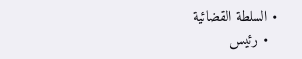• السلطة القضائية
  • رئيس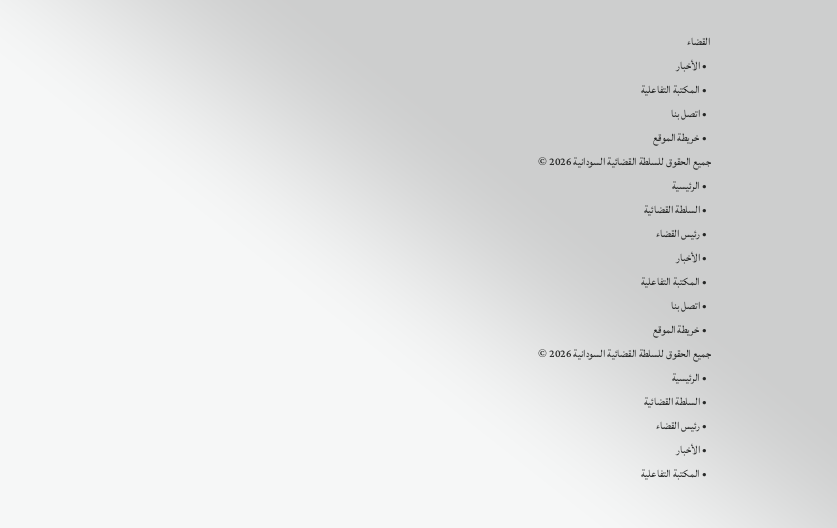القضاء
  • الأخبار
  • المكتبة التفاعلية
  • اتصل بنا
  • خريطة الموقع
جميع الحقوق للسلطة القضائية السودانية 2026 ©
  • الرئيسية
  • السلطة القضائية
  • رئيس القضاء
  • الأخبار
  • المكتبة التفاعلية
  • اتصل بنا
  • خريطة الموقع
جميع الحقوق للسلطة القضائية السودانية 2026 ©
  • الرئيسية
  • السلطة القضائية
  • رئيس القضاء
  • الأخبار
  • المكتبة التفاعلية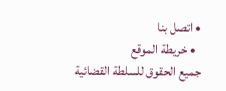• اتصل بنا
  • خريطة الموقع
جميع الحقوق للسلطة القضائية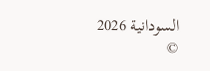السودانية 2026 ©